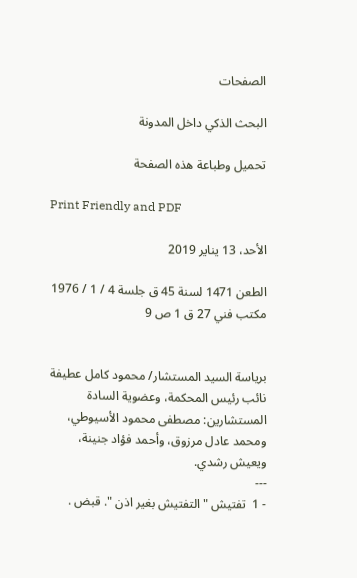الصفحات

البحث الذكي داخل المدونة

تحميل وطباعة هذه الصفحة

Print Friendly and PDF

الأحد، 13 يناير 2019

الطعن 1471 لسنة 45 ق جلسة 4 / 1 / 1976 مكتب فني 27 ق 1 ص 9


برياسة السيد المستشار/ محمود كامل عطيفة نائب رئيس المحكمة، وعضوية السادة المستشارين: مصطفى محمود الأسيوطي، ومحمد عادل مرزوق، وأحمد فؤاد جنينة، ويعيش رشدي.
---
- 1  تفتيش " التفتيش بغير اذن ". قبض .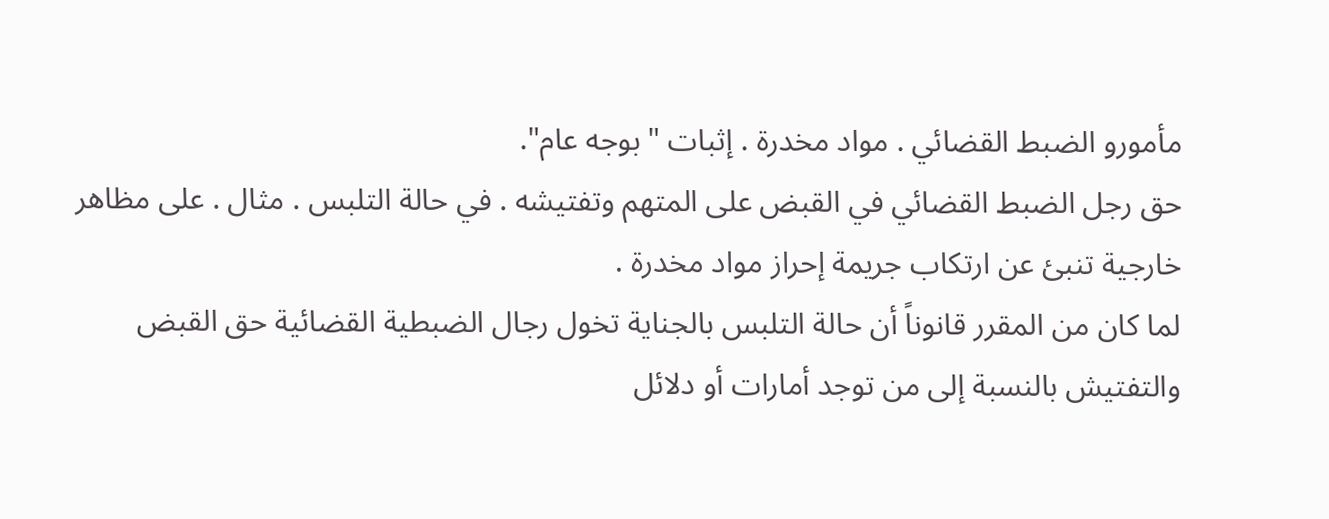مأمورو الضبط القضائي . مواد مخدرة . إثبات " بوجه عام".
حق رجل الضبط القضائي في القبض على المتهم وتفتيشه . في حالة التلبس . مثال . على مظاهر خارجية تنبئ عن ارتكاب جريمة إحراز مواد مخدرة .
لما كان من المقرر قانوناً أن حالة التلبس بالجناية تخول رجال الضبطية القضائية حق القبض والتفتيش بالنسبة إلى من توجد أمارات أو دلائل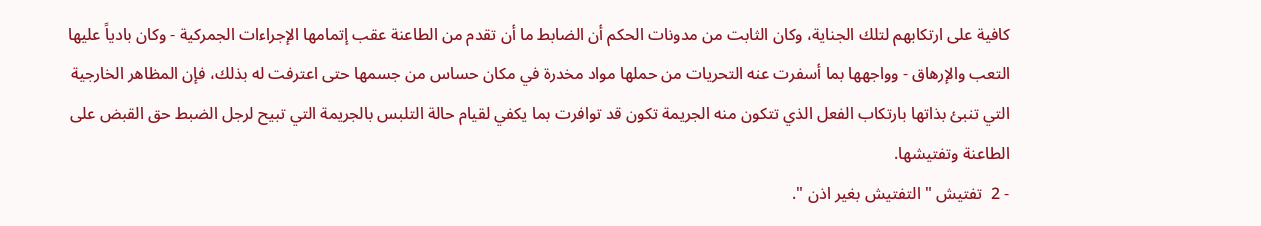كافية على ارتكابهم لتلك الجناية، وكان الثابت من مدونات الحكم أن الضابط ما أن تقدم من الطاعنة عقب إتمامها الإجراءات الجمركية - وكان بادياً عليها التعب والإرهاق - وواجهها بما أسفرت عنه التحريات من حملها مواد مخدرة في مكان حساس من جسمها حتى اعترفت له بذلك، فإن المظاهر الخارجية التي تنبئ بذاتها بارتكاب الفعل الذي تتكون منه الجريمة تكون قد توافرت بما يكفي لقيام حالة التلبس بالجريمة التي تبيح لرجل الضبط حق القبض على الطاعنة وتفتيشها.
- 2  تفتيش " التفتيش بغير اذن ".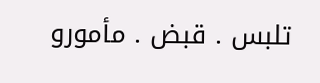تلبس . قبض . مأمورو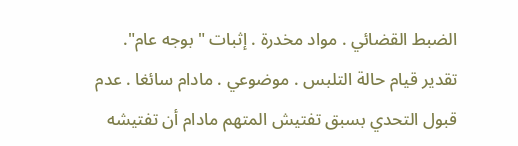الضبط القضائي . مواد مخدرة . إثبات " بوجه عام".
تقدير قيام حالة التلبس . موضوعي . مادام سائغا . عدم قبول التحدي بسبق تفتيش المتهم مادام أن تفتيشه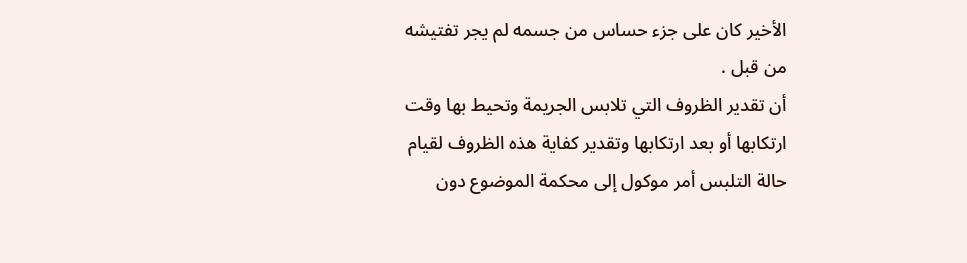الأخير كان على جزء حساس من جسمه لم يجر تفتيشه من قبل .
أن تقدير الظروف التي تلابس الجريمة وتحيط بها وقت ارتكابها أو بعد ارتكابها وتقدير كفاية هذه الظروف لقيام حالة التلبس أمر موكول إلى محكمة الموضوع دون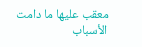معقب عليها ما دامت الأسباب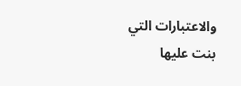والاعتبارات التي بنت عليها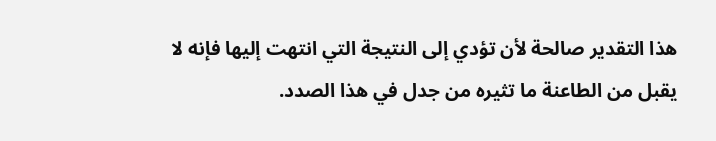هذا التقدير صالحة لأن تؤدي إلى النتيجة التي انتهت إليها فإنه لا يقبل من الطاعنة ما تثيره من جدل في هذا الصدد.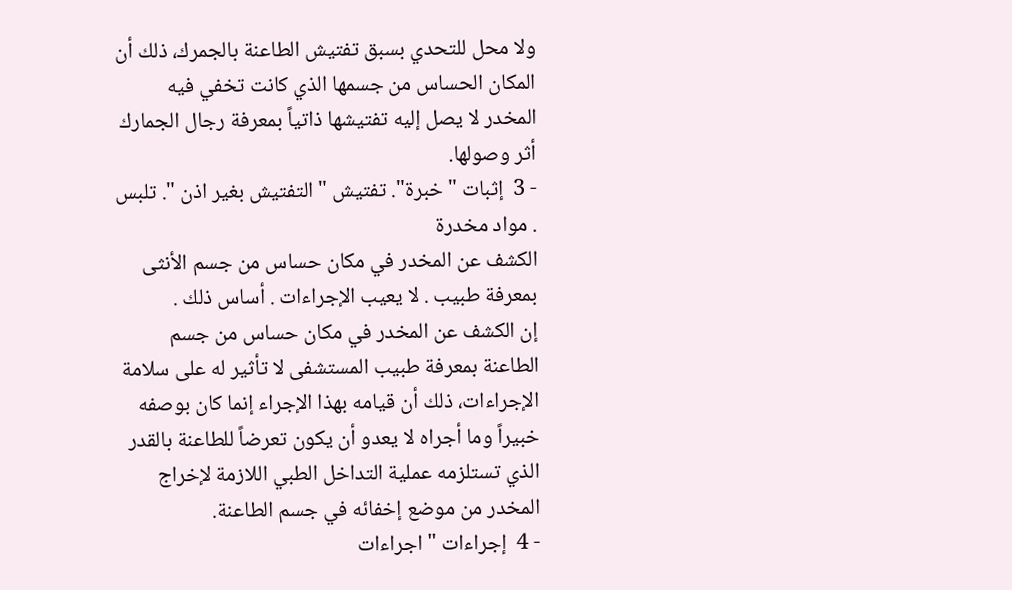ولا محل للتحدي بسبق تفتيش الطاعنة بالجمرك، ذلك أن المكان الحساس من جسمها الذي كانت تخفي فيه المخدر لا يصل إليه تفتيشها ذاتياً بمعرفة رجال الجمارك أثر وصولها.
- 3  إثبات " خبرة". تفتيش " التفتيش بغير اذن ". تلبس . مواد مخدرة
الكشف عن المخدر في مكان حساس من جسم الأنثى بمعرفة طبيب . لا يعيب الإجراءات . أساس ذلك .
إن الكشف عن المخدر في مكان حساس من جسم الطاعنة بمعرفة طبيب المستشفى لا تأثير له على سلامة الإجراءات، ذلك أن قيامه بهذا الإجراء إنما كان بوصفه خبيراً وما أجراه لا يعدو أن يكون تعرضاً للطاعنة بالقدر الذي تستلزمه عملية التداخل الطبي اللازمة لإخراج المخدر من موضع إخفائه في جسم الطاعنة.
- 4  إجراءات " اجراءات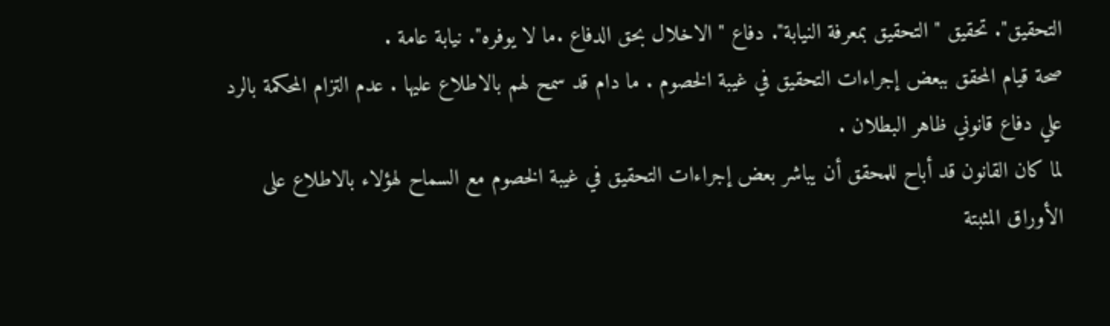التحقيق". تحقيق " التحقيق بمعرفة النيابة". دفاع " الاخلال بحق الدفاع .ما لا يوفره". نيابة عامة .
صحة قيام المحقق ببعض إجراءات التحقيق في غيبة الخصوم . ما دام قد سمح لهم بالاطلاع عليها . عدم التزام المحكمة بالرد علي دفاع قانوني ظاهر البطلان .
لما كان القانون قد أباح للمحقق أن يباشر بعض إجراءات التحقيق في غيبة الخصوم مع السماح لهؤلاء بالاطلاع على الأوراق المثبتة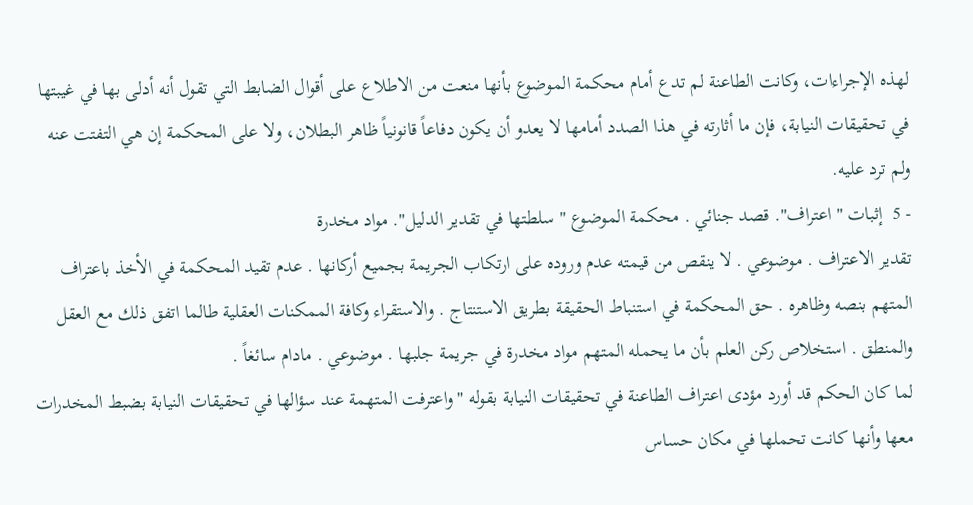لهذه الإجراءات، وكانت الطاعنة لم تدع أمام محكمة الموضوع بأنها منعت من الاطلاع على أقوال الضابط التي تقول أنه أدلى بها في غيبتها في تحقيقات النيابة، فإن ما أثارته في هذا الصدد أمامها لا يعدو أن يكون دفاعاً قانونياً ظاهر البطلان، ولا على المحكمة إن هي التفتت عنه ولم ترد عليه.
- 5  إثبات " اعتراف". قصد جنائي . محكمة الموضوع " سلطتها في تقدير الدليل". مواد مخدرة
تقدير الاعتراف . موضوعي . لا ينقص من قيمته عدم وروده على ارتكاب الجريمة بجميع أركانها . عدم تقيد المحكمة في الأخذ باعتراف المتهم بنصه وظاهره . حق المحكمة في استنباط الحقيقة بطريق الاستنتاج . والاستقراء وكافة الممكنات العقلية طالما اتفق ذلك مع العقل والمنطق . استخلاص ركن العلم بأن ما يحمله المتهم مواد مخدرة في جريمة جلبها . موضوعي . مادام سائغاً .
لما كان الحكم قد أورد مؤدى اعتراف الطاعنة في تحقيقات النيابة بقوله "واعترفت المتهمة عند سؤالها في تحقيقات النيابة بضبط المخدرات معها وأنها كانت تحملها في مكان حساس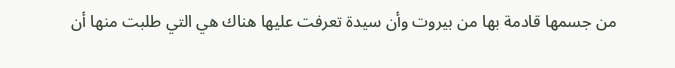من جسمها قادمة بها من بيروت وأن سيدة تعرفت عليها هناك هي التي طلبت منها أن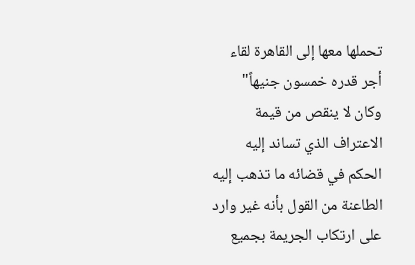تحملها معها إلى القاهرة لقاء أجر قدره خمسون جنيهاً" وكان لا ينقص من قيمة الاعتراف الذي تساند إليه الحكم في قضائه ما تذهب إليه الطاعنة من القول بأنه غير وارد على ارتكاب الجريمة بجميع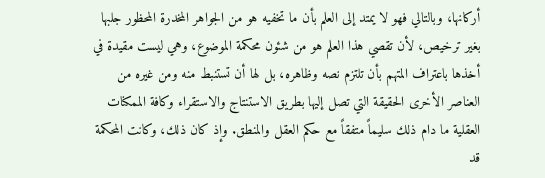أركانها، وبالتالي فهو لا يمتد إلى العلم بأن ما تخفيه هو من الجواهر المخدرة المحظور جلبها بغير ترخيص، لأن تقصي هذا العلم هو من شئون محكمة الموضوع، وهي ليست مقيدة في أخذها باعتراف المتهم بأن تلتزم نصه وظاهره، بل لها أن تستنبط منه ومن غيره من العناصر الأخرى الحقيقة التي تصل إليها بطريق الاستنتاج والاستقراء وكافة الممكنات العقلية ما دام ذلك سليماً متفقاً مع حكم العقل والمنطق. وإذ كان ذلك، وكانت المحكمة قد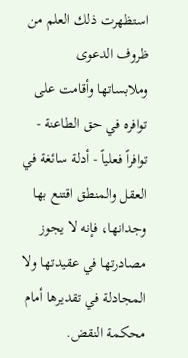استظهرت ذلك العلم من ظروف الدعوى وملابساتها وأقامت على توافره في حق الطاعنة - توافراً فعلياً - أدلة سائغة في العقل والمنطق اقتنع بها وجدانها، فإنه لا يجوز مصادرتها في عقيدتها ولا المجادلة في تقديرها أمام محكمة النقض.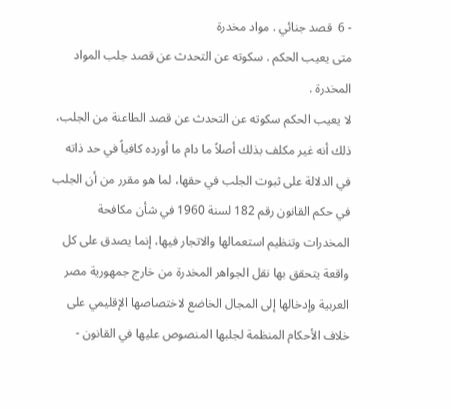- 6  قصد جنائي . مواد مخدرة
متى يعيب الحكم . سكوته عن التحدث عن قصد جلب المواد المخدرة .
لا يعيب الحكم سكوته عن التحدث عن قصد الطاعنة من الجلب، ذلك أنه غير مكلف بذلك أصلاً ما دام ما أورده كافياً في حد ذاته في الدلالة على ثبوت الجلب في حقها، لما هو مقرر من أن الجلب في حكم القانون رقم 182 لسنة 1960 في شأن مكافحة المخدرات وتنظيم استعمالها والاتجار فيها، إنما يصدق على كل واقعة يتحقق بها نقل الجواهر المخدرة من خارج جمهورية مصر العربية وإدخالها إلى المجال الخاضع لاختصاصها الإقليمي على خلاف الأحكام المنظمة لجلبها المنصوص عليها في القانون -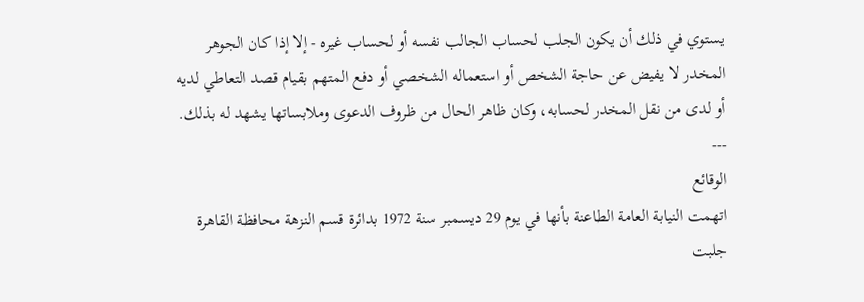يستوي في ذلك أن يكون الجلب لحساب الجالب نفسه أو لحساب غيره - إلا إذا كان الجوهر المخدر لا يفيض عن حاجة الشخص أو استعماله الشخصي أو دفع المتهم بقيام قصد التعاطي لديه أو لدى من نقل المخدر لحسابه، وكان ظاهر الحال من ظروف الدعوى وملابساتها يشهد له بذلك.
---
الوقائع
اتهمت النيابة العامة الطاعنة بأنها في يوم 29 ديسمبر سنة 1972 بدائرة قسم النزهة محافظة القاهرة جلبت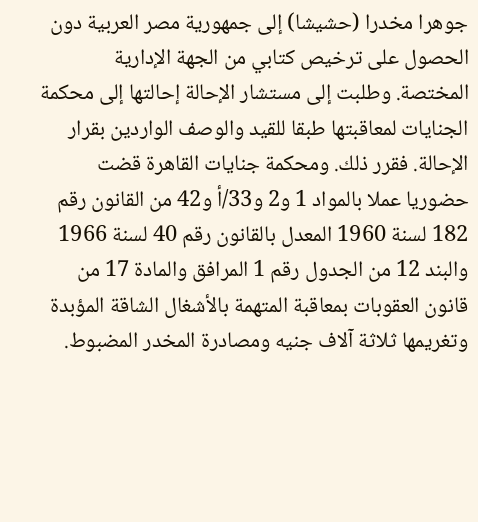جوهرا مخدرا (حشيشا) إلى جمهورية مصر العربية دون الحصول على ترخيص كتابي من الجهة الإدارية المختصة. وطلبت إلى مستشار الإحالة إحالتها إلى محكمة الجنايات لمعاقبتها طبقا للقيد والوصف الواردين بقرار الإحالة. فقرر ذلك. ومحكمة جنايات القاهرة قضت حضوريا عملا بالمواد 1 و2 و33/أ و42 من القانون رقم 182 لسنة 1960 المعدل بالقانون رقم 40 لسنة 1966 والبند 12 من الجدول رقم 1 المرافق والمادة 17 من قانون العقوبات بمعاقبة المتهمة بالأشغال الشاقة المؤبدة وتغريمها ثلاثة آلاف جنيه ومصادرة المخدر المضبوط.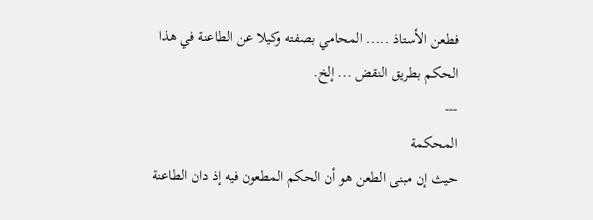فطعن الأستاذ ..... المحامي بصفته وكيلا عن الطاعنة في هذا الحكم بطريق النقض ... إلخ.
---
المحكمة
حيث إن مبنى الطعن هو أن الحكم المطعون فيه إذ دان الطاعنة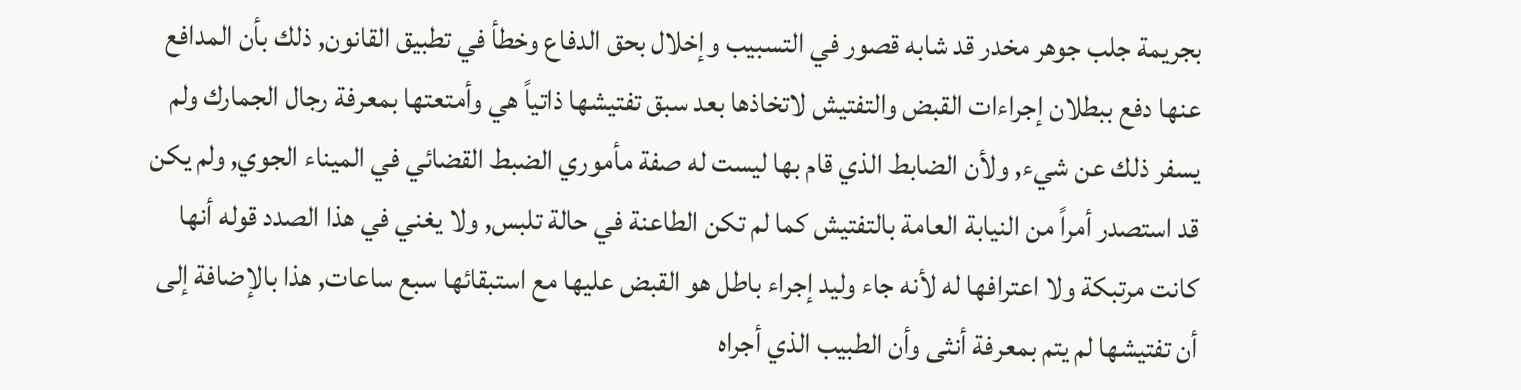بجريمة جلب جوهر مخدر قد شابه قصور في التسبيب وإخلال بحق الدفاع وخطأ في تطبيق القانون, ذلك بأن المدافع عنها دفع ببطلان إجراءات القبض والتفتيش لاتخاذها بعد سبق تفتيشها ذاتياً هي وأمتعتها بمعرفة رجال الجمارك ولم يسفر ذلك عن شيء, ولأن الضابط الذي قام بها ليست له صفة مأموري الضبط القضائي في الميناء الجوي, ولم يكن قد استصدر أمراً من النيابة العامة بالتفتيش كما لم تكن الطاعنة في حالة تلبس, ولا يغني في هذا الصدد قوله أنها كانت مرتبكة ولا اعترافها له لأنه جاء وليد إجراء باطل هو القبض عليها مع استبقائها سبع ساعات, هذا بالإضافة إلى أن تفتيشها لم يتم بمعرفة أنثى وأن الطبيب الذي أجراه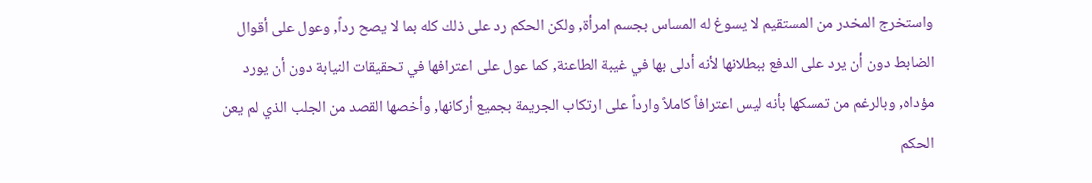واستخرج المخدر من المستقيم لا يسوغ له المساس بجسم امرأة, ولكن الحكم رد على ذلك كله بما لا يصح رداً, وعول على أقوال الضابط دون أن يرد على الدفع ببطلانها لأنه أدلى بها في غيبة الطاعنة, كما عول على اعترافها في تحقيقات النيابة دون أن يورد مؤداه, وبالرغم من تمسكها بأنه ليس اعترافاً كاملاً وارداً على ارتكاب الجريمة بجميع أركانها, وأخصها القصد من الجلب الذي لم يعن الحكم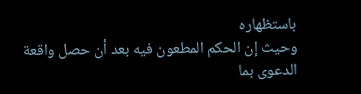باستظهاره
وحيث إن الحكم المطعون فيه بعد أن حصل واقعة الدعوى بما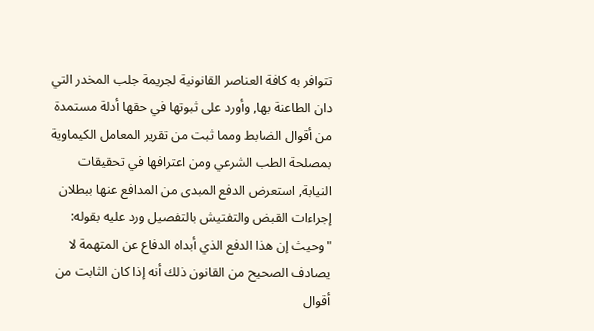تتوافر به كافة العناصر القانونية لجريمة جلب المخدر التي دان الطاعنة بها, وأورد على ثبوتها في حقها أدلة مستمدة من أقوال الضابط ومما ثبت من تقرير المعامل الكيماوية بمصلحة الطب الشرعي ومن اعترافها في تحقيقات النيابة, استعرض الدفع المبدى من المدافع عنها ببطلان إجراءات القبض والتفتيش بالتفصيل ورد عليه بقوله: "وحيث إن هذا الدفع الذي أبداه الدفاع عن المتهمة لا يصادف الصحيح من القانون ذلك أنه إذا كان الثابت من أقوال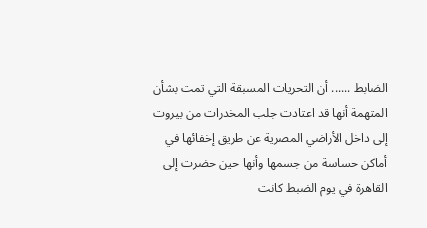الضابط ...... أن التحريات المسبقة التي تمت بشأن المتهمة أنها قد اعتادت جلب المخدرات من بيروت إلى داخل الأراضي المصرية عن طريق إخفائها في أماكن حساسة من جسمها وأنها حين حضرت إلى القاهرة في يوم الضبط كانت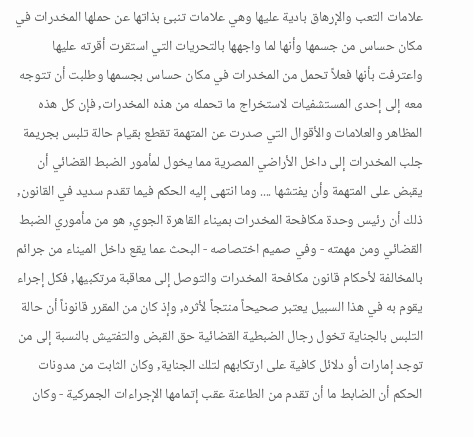علامات التعب والإرهاق بادية عليها وهي علامات تنبئ بذاتها عن حملها المخدرات في مكان حساس من جسمها وأنها لما واجهها بالتحريات التي استقرت أقرته عليها واعترفت بأنها فعلاً تحمل من المخدرات في مكان حساس بجسمها وطلبت أن تتوجه معه إلى إحدى المستشفيات لاستخراج ما تحمله من هذه المخدرات, فإن كل هذه المظاهر والعلامات والأقوال التي صدرت عن المتهمة تقطع بقيام حالة تلبس بجريمة جلب المخدرات إلى داخل الأراضي المصرية مما يخول لمأمور الضبط القضائي أن يقبض على المتهمة وأن يفتشها .... وما انتهى إليه الحكم فيما تقدم سديد في القانون, ذلك أن رئيس وحدة مكافحة المخدرات بميناء القاهرة الجوي, هو من مأموري الضبط القضائي ومن مهمته - وفي صميم اختصاصه - البحث عما يقع داخل الميناء من جرائم بالمخالفة لأحكام قانون مكافحة المخدرات والتوصل إلى معاقبة مرتكبيها, فكل إجراء يقوم به في هذا السبيل يعتبر صحيحاً منتجاً لأثره, وإذ كان من المقرر قانوناً أن حالة التلبس بالجناية تخول رجال الضبطية القضائية حق القبض والتفتيش بالنسبة إلى من توجد إمارات أو دلائل كافية على ارتكابهم لتلك الجناية, وكان الثابت من مدونات الحكم أن الضابط ما أن تقدم من الطاعنة عقب إتمامها الإجراءات الجمركية - وكان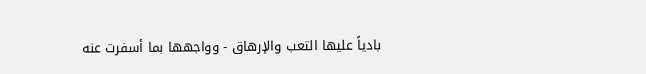بادياً عليها التعب والإرهاق - وواجهها بما أسفرت عنه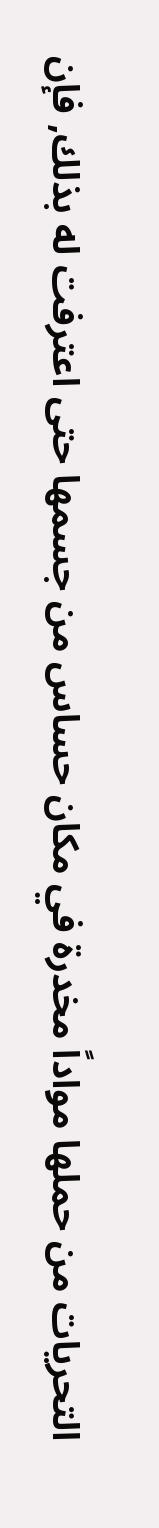التحريات من حملها مواداً مخدرة في مكان حساس من جسمها حتى اعترفت له بذلك, فإن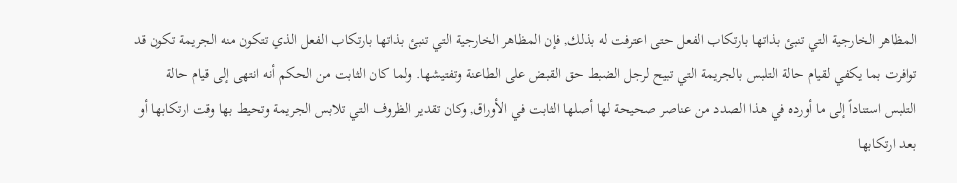المظاهر الخارجية التي تنبئ بذاتها بارتكاب الفعل حتى اعترفت له بذلك, فإن المظاهر الخارجية التي تنبئ بذاتها بارتكاب الفعل الذي تتكون منه الجريمة تكون قد توافرت بما يكفي لقيام حالة التلبس بالجريمة التي تبيح لرجل الضبط حق القبض على الطاعنة وتفتيشها. ولما كان الثابت من الحكم أنه انتهى إلى قيام حالة التلبس استناداً إلى ما أورده في هذا الصدد من عناصر صحيحة لها أصلها الثابت في الأوراق, وكان تقدير الظروف التي تلابس الجريمة وتحيط بها وقت ارتكابها أو بعد ارتكابها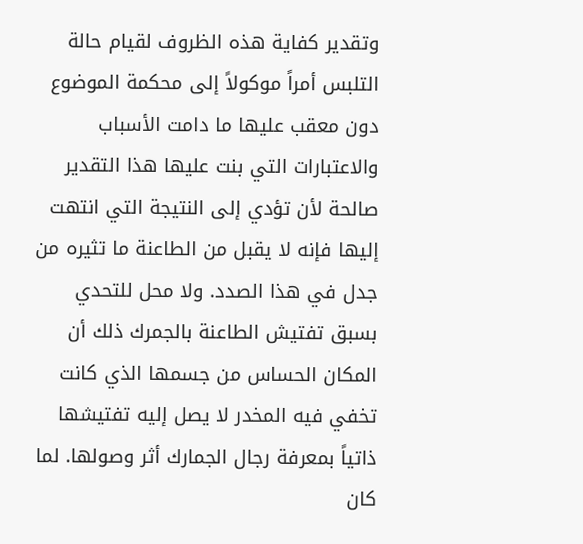وتقدير كفاية هذه الظروف لقيام حالة التلبس أمراً موكولاً إلى محكمة الموضوع دون معقب عليها ما دامت الأسباب والاعتبارات التي بنت عليها هذا التقدير صالحة لأن تؤدي إلى النتيجة التي انتهت إليها فإنه لا يقبل من الطاعنة ما تثيره من جدل في هذا الصدد. ولا محل للتحدي بسبق تفتيش الطاعنة بالجمرك ذلك أن المكان الحساس من جسمها الذي كانت تخفي فيه المخدر لا يصل إليه تفتيشها ذاتياً بمعرفة رجال الجمارك أثر وصولها. لما كان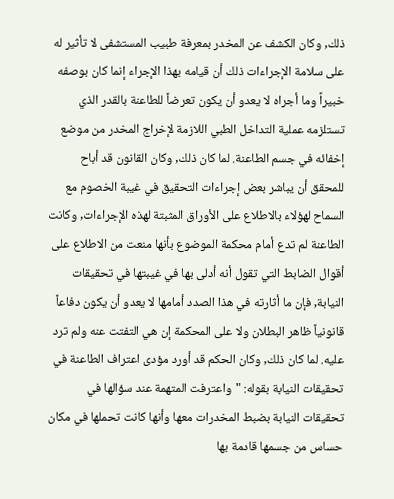ذلك, وكان الكشف عن المخدر بمعرفة طبيب المستشفى لا تأثير له على سلامة الإجراءات ذلك أن قيامه بهذا الإجراء إنما كان بوصفه خبيراً وما أجراه لا يعدو أن يكون تعرضاً للطاعنة بالقدر الذي تستلزمه عملية التداخل الطبي اللازمة لإخراج المخدر من موضع إخفائه في جسم الطاعنة. لما كان ذلك, وكان القانون قد أباح للمحقق أن يباشر بعض إجراءات التحقيق في غيبة الخصوم مع السماح لهؤلاء بالاطلاع على الأوراق المثبتة لهذه الإجراءات, وكانت الطاعنة لم تدع أمام محكمة الموضوع بأنها منعت من الاطلاع على أقوال الضابط التي تقول أنه أدلى بها في غيبتها في تحقيقات النيابة, فإن ما أثارته في هذا الصدد أمامها لا يعدو أن يكون دفاعاً قانونياً ظاهر البطلان ولا على المحكمة إن هي التفتت عنه ولم ترد عليه. لما كان ذلك, وكان الحكم قد أورد مؤدى اعتراف الطاعنة في تحقيقات النيابة بقوله: "واعترفت المتهمة عند سؤالها في تحقيقات النيابة بضبط المخدرات معها وأنها كانت تحملها في مكان حساس من جسمها قادمة بها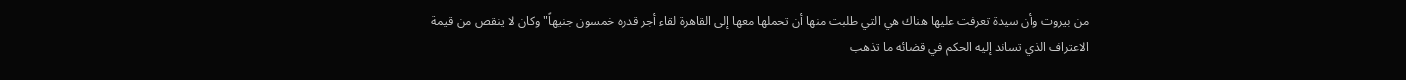من بيروت وأن سيدة تعرفت عليها هناك هي التي طلبت منها أن تحملها معها إلى القاهرة لقاء أجر قدره خمسون جنيهاً" وكان لا ينقص من قيمة الاعتراف الذي تساند إليه الحكم في قضائه ما تذهب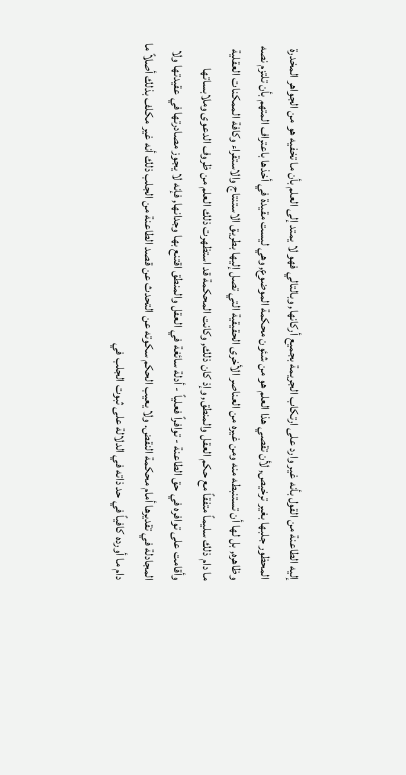إليه الطاعنة من القول بأنه غير وارد على ارتكاب الجريمة بجميع أركانها, وبالتالي فهو لا يمتد إلى العلم بأن ما تخفيه هو من الجواهر المخدرة المحظور جلبها بغير ترخيص, لأن تقصي هذا العلم هو من شئون محكمة الموضوع, وهي ليست مقيدة في أخذها باعتراف المتهم بأن تلتزم نصه وظاهره, بل لها أن تستنبطه منه ومن غيره من العناصر الأخرى الحقيقية التي تصل إليها بطريق الاستنتاج والاستقراء وكافة الممكنات العقلية ما دام ذلك سليماً متفقاً مع حكم العقل والمنطق, وإذ كان ذلك, وكانت المحكمة قد استظهرت ذلك العلم من ظروف الدعوى وملابساتها وأقامت على توافره في حق الطاعنة - توافراً فعلياً - أدلة سائغة في العقل والمنطق اقتنع بها وجدانها, فإنه لا يجوز مصادرتها في عقيدتها ولا المجادلة في تقديرها أمام محكمة النقض. ولا يعيب الحكم سكوته عن التحدث عن قصد الطاعنة من الجلب ذلك أنه غير مكلف بذلك أصلاً ما دام ما أورده كافياً في حد ذاته في الدلالة على ثبوت الجلب في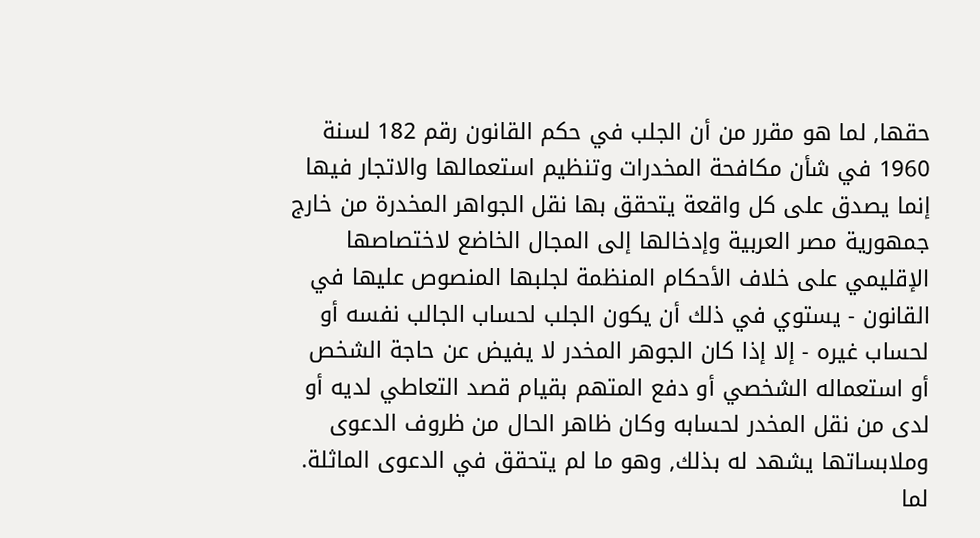حقها, لما هو مقرر من أن الجلب في حكم القانون رقم 182 لسنة 1960 في شأن مكافحة المخدرات وتنظيم استعمالها والاتجار فيها إنما يصدق على كل واقعة يتحقق بها نقل الجواهر المخدرة من خارج جمهورية مصر العربية وإدخالها إلى المجال الخاضع لاختصاصها الإقليمي على خلاف الأحكام المنظمة لجلبها المنصوص عليها في القانون - يستوي في ذلك أن يكون الجلب لحساب الجالب نفسه أو لحساب غيره - إلا إذا كان الجوهر المخدر لا يفيض عن حاجة الشخص أو استعماله الشخصي أو دفع المتهم بقيام قصد التعاطي لديه أو لدى من نقل المخدر لحسابه وكان ظاهر الحال من ظروف الدعوى وملابساتها يشهد له بذلك, وهو ما لم يتحقق في الدعوى الماثلة. لما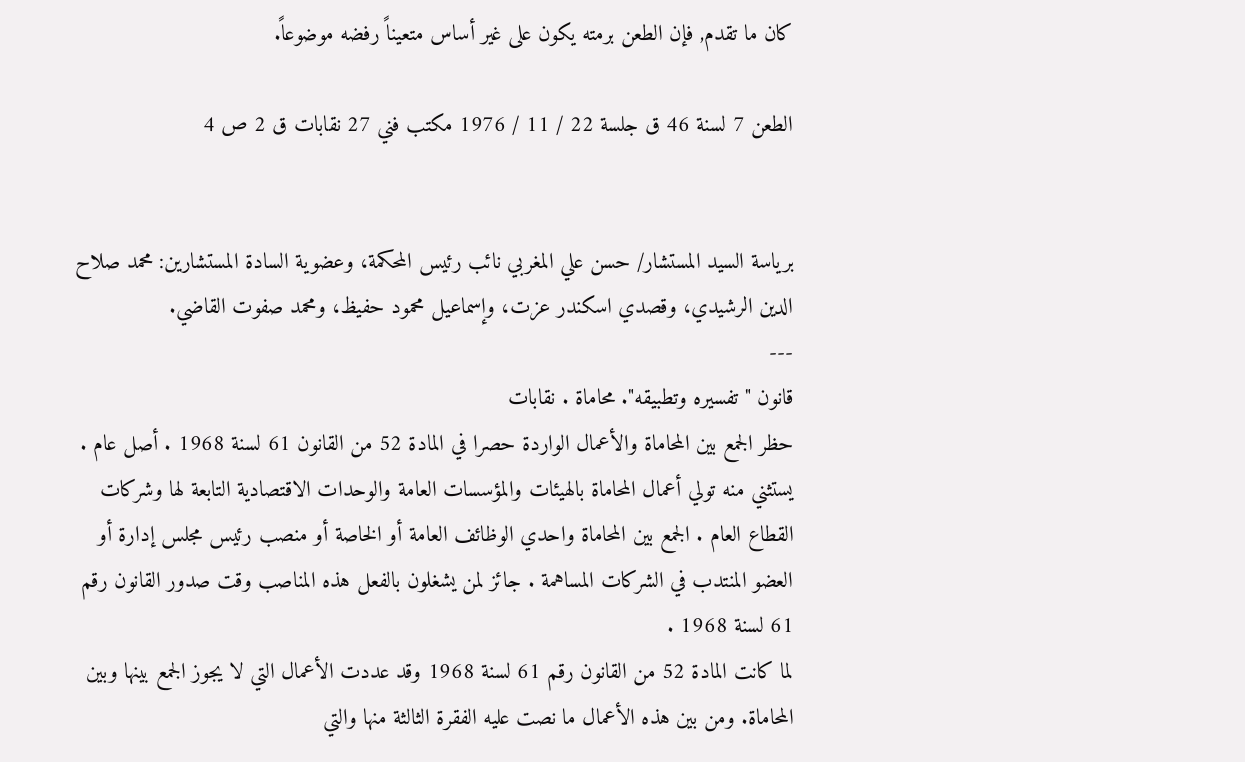كان ما تقدم, فإن الطعن برمته يكون على غير أساس متعيناً رفضه موضوعاً.

الطعن 7 لسنة 46 ق جلسة 22 / 11 / 1976 مكتب فني 27 نقابات ق 2 ص 4


برياسة السيد المستشار/ حسن علي المغربي نائب رئيس المحكمة، وعضوية السادة المستشارين: محمد صلاح الدين الرشيدي، وقصدي اسكندر عزت، وإسماعيل محمود حفيظ، ومحمد صفوت القاضي.
---
قانون " تفسيره وتطبيقه". محاماة . نقابات
حظر الجمع بين المحاماة والأعمال الواردة حصرا في المادة 52 من القانون 61 لسنة 1968 . أصل عام . يستثني منه تولي أعمال المحاماة بالهيئات والمؤسسات العامة والوحدات الاقتصادية التابعة لها وشركات القطاع العام . الجمع بين المحاماة واحدي الوظائف العامة أو الخاصة أو منصب رئيس مجلس إدارة أو العضو المنتدب في الشركات المساهمة . جائز لمن يشغلون بالفعل هذه المناصب وقت صدور القانون رقم 61 لسنة 1968 .
لما كانت المادة 52 من القانون رقم 61 لسنة 1968 وقد عددت الأعمال التي لا يجوز الجمع بينها وبين المحاماة. ومن بين هذه الأعمال ما نصت عليه الفقرة الثالثة منها والتي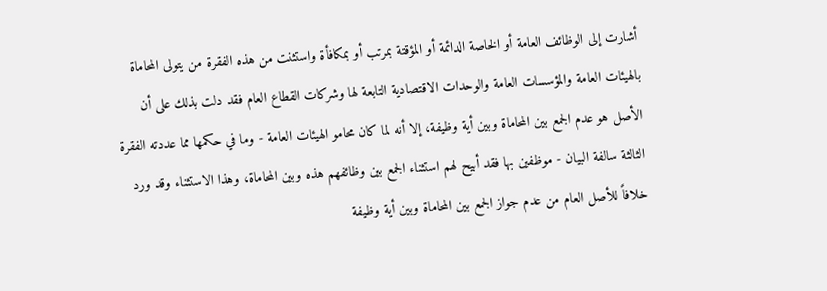أشارت إلى الوظائف العامة أو الخاصة الدائمة أو المؤقتة بمرتب أو بمكافأة واستثنت من هذه الفقرة من يتولى المحاماة بالهيئات العامة والمؤسسات العامة والوحدات الاقتصادية التابعة لها وشركات القطاع العام فقد دلت بذلك على أن الأصل هو عدم الجمع بين المحاماة وبين أية وظيفة، إلا أنه لما كان محامو الهيئات العامة - وما في حكمها مما عددته الفقرة الثالثة سالفة البيان - موظفين بها فقد أبيح لهم استثناء الجمع بين وظائفهم هذه وبين المحاماة، وهذا الاستثناء وقد ورد خلافاً للأصل العام من عدم جواز الجمع بين المحاماة وبين أية وظيفة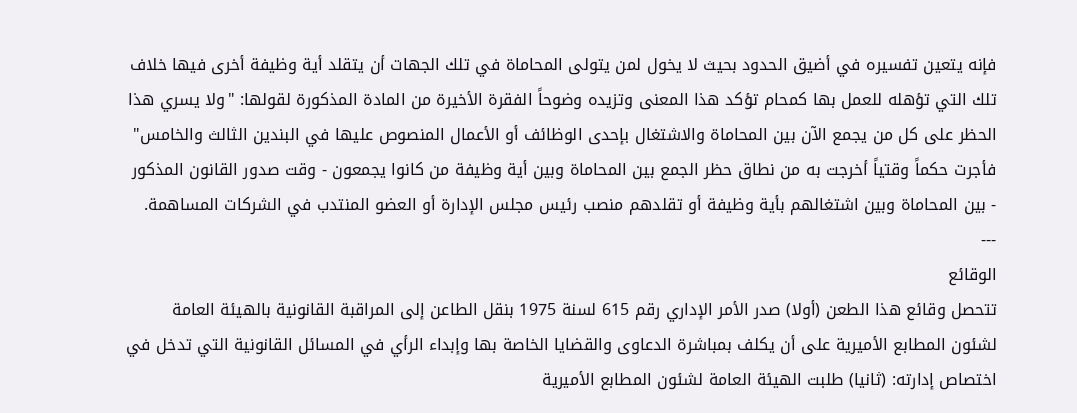فإنه يتعين تفسيره في أضيق الحدود بحيث لا يخول لمن يتولى المحاماة في تلك الجهات أن يتقلد أية وظيفة أخرى فيها خلاف تلك التي تؤهله للعمل بها كمحام تؤكد هذا المعنى وتزيده وضوحاً الفقرة الأخيرة من المادة المذكورة لقولها: "ولا يسري هذا الحظر على كل من يجمع الآن بين المحاماة والاشتغال بإحدى الوظائف أو الأعمال المنصوص عليها في البندين الثالث والخامس" فأجرت حكماً وقتياً أخرجت به من نطاق حظر الجمع بين المحاماة وبين أية وظيفة من كانوا يجمعون - وقت صدور القانون المذكور - بين المحاماة وبين اشتغالهم بأية وظيفة أو تقلدهم منصب رئيس مجلس الإدارة أو العضو المنتدب في الشركات المساهمة.
---
الوقائع
تتحصل وقائع هذا الطعن (أولا) صدر الأمر الإداري رقم 615 لسنة 1975 بنقل الطاعن إلى المراقبة القانونية بالهيئة العامة لشئون المطابع الأميرية على أن يكلف بمباشرة الدعاوى والقضايا الخاصة بها وإبداء الرأي في المسائل القانونية التي تدخل في اختصاص إدارته: (ثانيا) طلبت الهيئة العامة لشئون المطابع الأميرية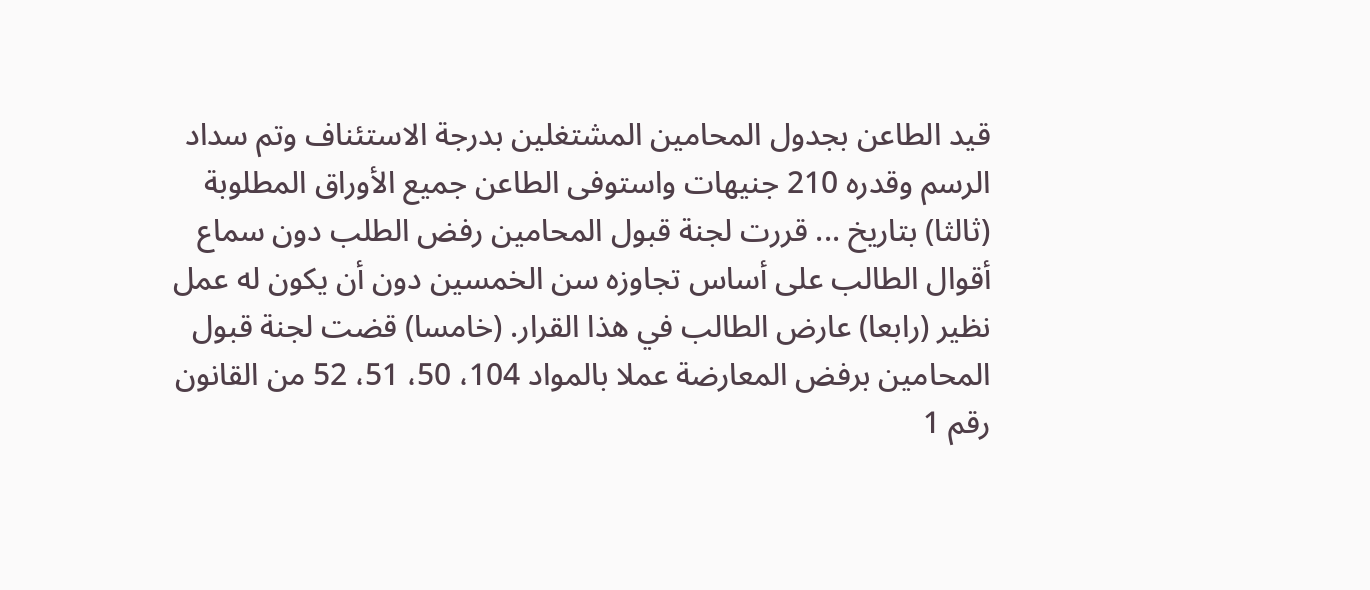قيد الطاعن بجدول المحامين المشتغلين بدرجة الاستئناف وتم سداد الرسم وقدره 210 جنيهات واستوفى الطاعن جميع الأوراق المطلوبة (ثالثا) بتاريخ ... قررت لجنة قبول المحامين رفض الطلب دون سماع أقوال الطالب على أساس تجاوزه سن الخمسين دون أن يكون له عمل نظير (رابعا) عارض الطالب في هذا القرار. (خامسا) قضت لجنة قبول المحامين برفض المعارضة عملا بالمواد 104، 50، 51، 52 من القانون رقم 1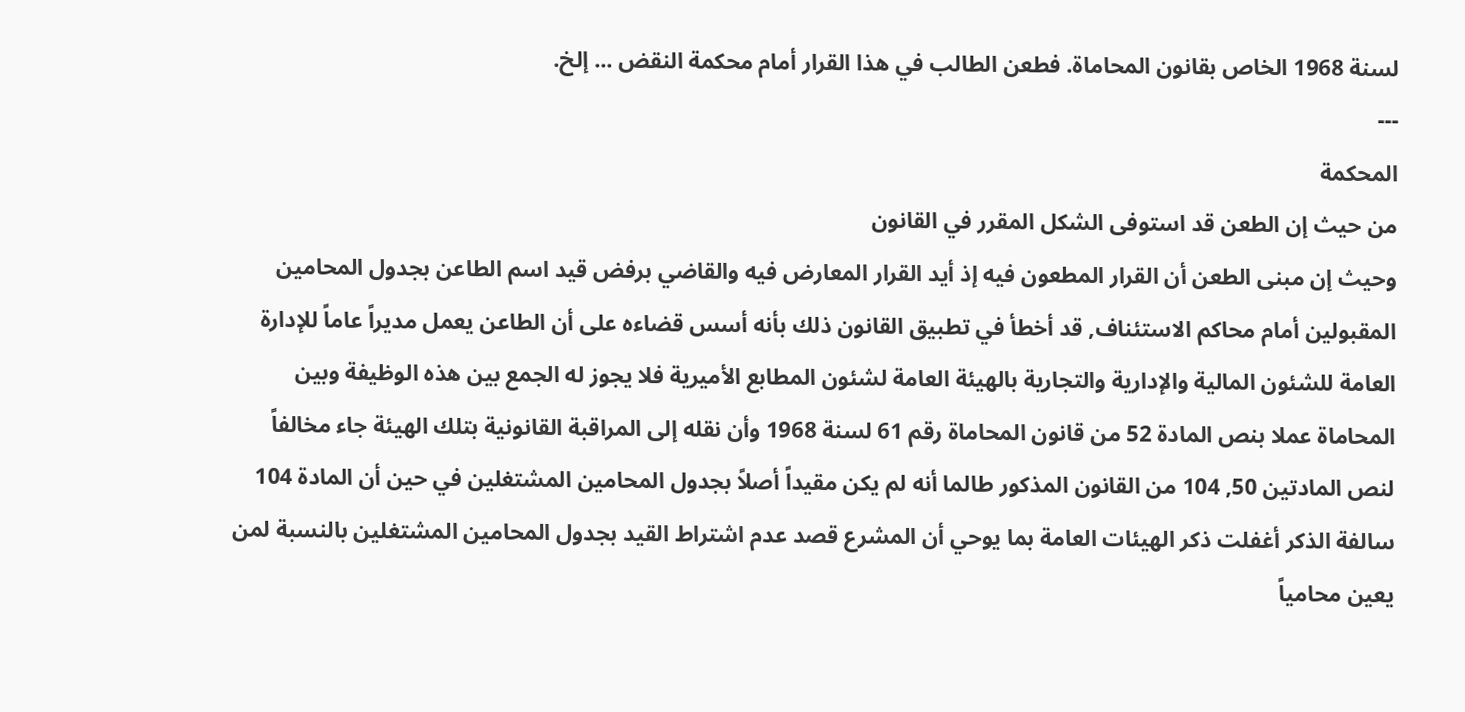لسنة 1968 الخاص بقانون المحاماة. فطعن الطالب في هذا القرار أمام محكمة النقض ... إلخ.
---
المحكمة
من حيث إن الطعن قد استوفى الشكل المقرر في القانون
وحيث إن مبنى الطعن أن القرار المطعون فيه إذ أيد القرار المعارض فيه والقاضي برفض قيد اسم الطاعن بجدول المحامين المقبولين أمام محاكم الاستئناف, قد أخطأ في تطبيق القانون ذلك بأنه أسس قضاءه على أن الطاعن يعمل مديراً عاماً للإدارة العامة للشئون المالية والإدارية والتجارية بالهيئة العامة لشئون المطابع الأميرية فلا يجوز له الجمع بين هذه الوظيفة وبين المحاماة عملا بنص المادة 52 من قانون المحاماة رقم 61 لسنة 1968 وأن نقله إلى المراقبة القانونية بتلك الهيئة جاء مخالفاً لنص المادتين 50, 104 من القانون المذكور طالما أنه لم يكن مقيداً أصلاً بجدول المحامين المشتغلين في حين أن المادة 104 سالفة الذكر أغفلت ذكر الهيئات العامة بما يوحي أن المشرع قصد عدم اشتراط القيد بجدول المحامين المشتغلين بالنسبة لمن يعين محامياً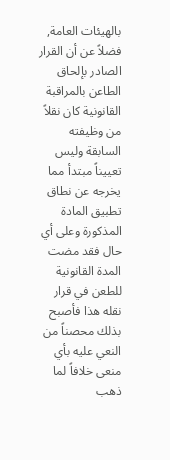بالهيئات العامة, فضلاً عن أن القرار الصادر بإلحاق الطاعن بالمراقبة القانونية كان نقلاً من وظيفته السابقة وليس تعييناً مبتدأ مما يخرجه عن نطاق تطبيق المادة المذكورة وعلى أي حال فقد مضت المدة القانونية للطعن في قرار نقله هذا فأصبح بذلك محصناً من النعي عليه بأي منعى خلافاً لما ذهب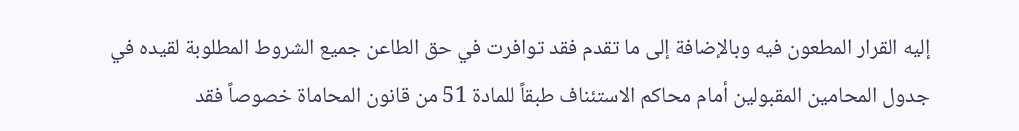إليه القرار المطعون فيه وبالإضافة إلى ما تقدم فقد توافرت في حق الطاعن جميع الشروط المطلوبة لقيده في جدول المحامين المقبولين أمام محاكم الاستئناف طبقاً للمادة 51 من قانون المحاماة خصوصاً فقد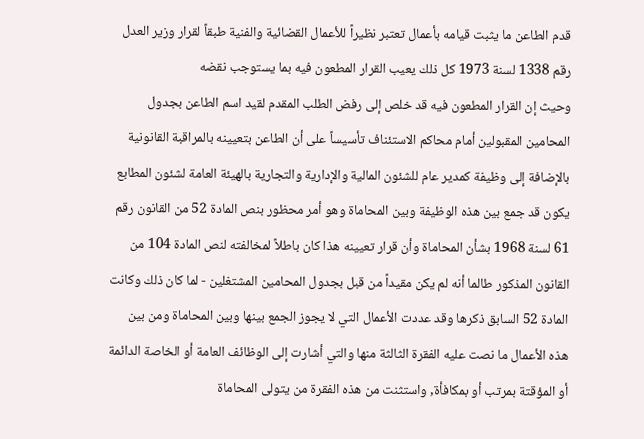قدم الطاعن ما يثبت قيامه بأعمال تعتبر نظيراً للأعمال القضائية والفنية طبقاً لقرار وزير العدل رقم 1338 لسنة 1973 كل ذلك يعيب القرار المطعون فيه بما يستوجب نقضه
وحيث إن القرار المطعون فيه قد خلص إلى رفض الطلب المقدم لقيد اسم الطاعن بجدول المحامين المقبولين أمام محاكم الاستئناف تأسيساً على أن الطاعن بتعيينه بالمراقبة القانونية بالإضافة إلى وظيفة كمدير عام للشئون المالية والإدارية والتجارية بالهيئة العامة لشئون المطابع يكون قد جمع بين هذه الوظيفة وبين المحاماة وهو أمر محظور بنص المادة 52 من القانون رقم 61 لسنة 1968 بشأن المحاماة وأن قرار تعيينه هذا كان باطلاً لمخالفته لنص المادة 104 من القانون المذكور طالما أنه لم يكن مقيداً من قبل بجدول المحامين المشتغلين - لما كان ذلك وكانت المادة 52 السابق ذكرها وقد عددت الأعمال التي لا يجوز الجمع بينها وبين المحاماة ومن بين هذه الأعمال ما نصت عليه الفقرة الثالثة منها والتي أشارت إلى الوظائف العامة أو الخاصة الدائمة أو المؤقتة بمرتب أو بمكافأة, واستثنت من هذه الفقرة من يتولى المحاماة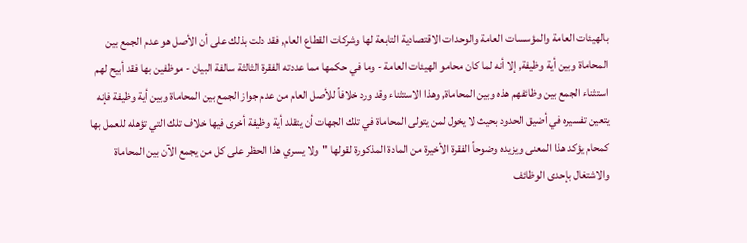بالهيئات العامة والمؤسسات العامة والوحدات الاقتصادية التابعة لها وشركات القطاع العام, فقد دلت بذلك على أن الأصل هو عدم الجمع بين المحاماة وبين أية وظيفة, إلا أنه لما كان محامو الهيئات العامة - وما في حكمها مما عددته الفقرة الثالثة سالفة البيان - موظفين بها فقد أبيح لهم استثناء الجمع بين وظائفهم هذه وبين المحاماة, وهذا الاستثناء وقد ورد خلافاً للأصل العام من عدم جواز الجمع بين المحاماة وبين أية وظيفة فإنه يتعين تفسيره في أضيق الحدود بحيث لا يخول لمن يتولى المحاماة في تلك الجهات أن يتقلد أية وظيفة أخرى فيها خلاف تلك التي تؤهله للعمل بها كمحام يؤكد هذا المعنى ويزيده وضوحاً الفقرة الأخيرة من المادة المذكورة لقولها "ولا يسري هذا الحظر على كل من يجمع الآن بين المحاماة والاشتغال بإحدى الوظائف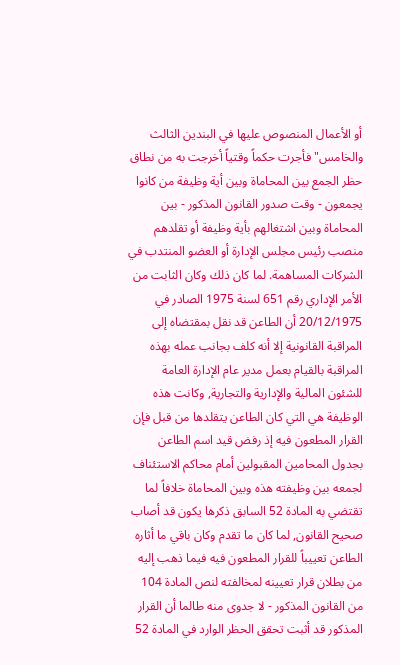أو الأعمال المنصوص عليها في البندين الثالث والخامس" فأجرت حكماً وقتياً أخرجت به من نطاق حظر الجمع بين المحاماة وبين أية وظيفة من كانوا يجمعون - وقت صدور القانون المذكور - بين المحاماة وبين اشتغالهم بأية وظيفة أو تقلدهم منصب رئيس مجلس الإدارة أو العضو المنتدب في الشركات المساهمة. لما كان ذلك وكان الثابت من الأمر الإداري رقم 651 لسنة 1975 الصادر في 20/12/1975 أن الطاعن قد نقل بمقتضاه إلى المراقبة القانونية إلا أنه كلف بجانب عمله بهذه المراقبة بالقيام بعمل مدير عام الإدارة العامة للشئون المالية والإدارية والتجارية, وكانت هذه الوظيفة هي التي كان الطاعن يتقلدها من قبل فإن القرار المطعون فيه إذ رفض قيد اسم الطاعن بجدول المحامين المقبولين أمام محاكم الاستئناف لجمعه بين وظيفته هذه وبين المحاماة خلافاً لما تقتضي به المادة 52 السابق ذكرها يكون قد أصاب صحيح القانون, لما كان ما تقدم وكان باقي ما أثاره الطاعن تعييباً للقرار المطعون فيه فيما ذهب إليه من بطلان قرار تعيينه لمخالفته لنص المادة 104 من القانون المذكور - لا جدوى منه طالما أن القرار المذكور قد أثبت تحقق الحظر الوارد في المادة 52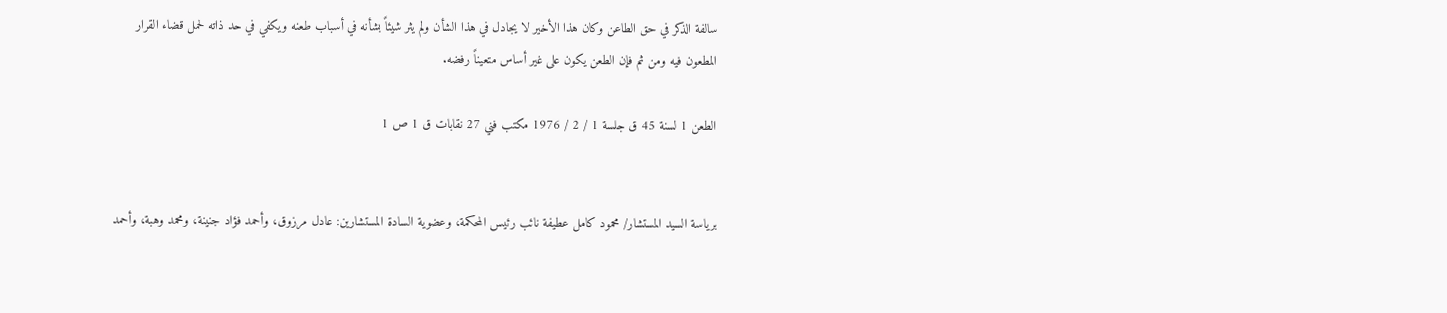سالفة الذكر في حق الطاعن وكان هذا الأخير لا يجادل في هذا الشأن ولم يثر شيئاً بشأنه في أسباب طعنه ويكفي في حد ذاته لحمل قضاء القرار المطعون فيه ومن ثم فإن الطعن يكون على غير أساس متعيناً رفضه.

الطعن 1 لسنة 45 ق جلسة 1 / 2 / 1976 مكتب فني 27 نقابات ق 1 ص 1


برياسة السيد المستشار/ محمود كامل عطيفة نائب رئيس المحكمة، وعضوية السادة المستشارين: عادل مرزوق، وأحمد فؤاد جنينة، ومحمد وهبة، وأحمد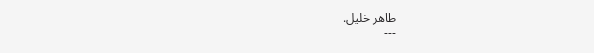طاهر خليل.
---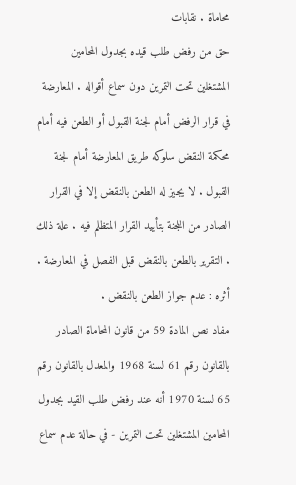محاماة . نقابات
حق من رفض طلب قيده بجدول المحامين المشتغلين تحت التمرين دون سماع أقواله . المعارضة في قرار الرفض أمام لجنة القبول أو الطعن فيه أمام محكمة النقض سلوكه طريق المعارضة أمام لجنة القبول . لا يجيز له الطعن بالنقض إلا في القرار الصادر من اللجنة بتأييد القرار المتظلم فيه . علة ذلك . التقرير بالطعن بالنقض قبل الفصل في المعارضة . أثره : عدم جواز الطعن بالنقض .
مفاد نص المادة 59 من قانون المحاماة الصادر بالقانون رقم 61 لسنة 1968 والمعدل بالقانون رقم 65 لسنة 1970 أنه عند رفض طلب القيد بجدول المحامين المشتغلين تحت التمرين - في حالة عدم سماع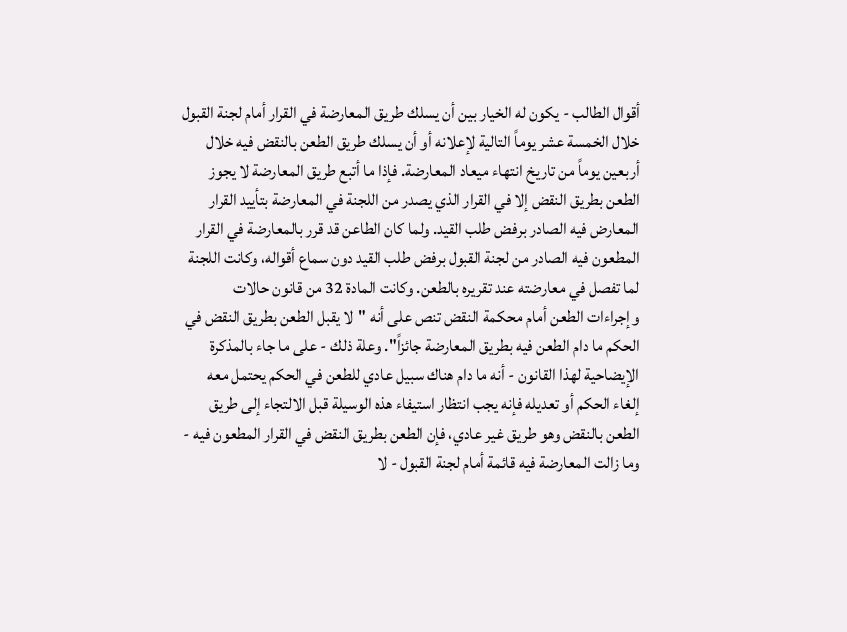أقوال الطالب - يكون له الخيار بين أن يسلك طريق المعارضة في القرار أمام لجنة القبول خلال الخمسة عشر يوماً التالية لإعلانه أو أن يسلك طريق الطعن بالنقض فيه خلال أربعين يوماً من تاريخ انتهاء ميعاد المعارضة. فإذا ما أتبع طريق المعارضة لا يجوز الطعن بطريق النقض إلا في القرار الذي يصدر من اللجنة في المعارضة بتأييد القرار المعارض فيه الصادر برفض طلب القيد. ولما كان الطاعن قد قرر بالمعارضة في القرار المطعون فيه الصادر من لجنة القبول برفض طلب القيد دون سماع أقواله، وكانت اللجنة لما تفصل في معارضته عند تقريره بالطعن. وكانت المادة 32 من قانون حالات وإجراءات الطعن أمام محكمة النقض تنص على أنه "لا يقبل الطعن بطريق النقض في الحكم ما دام الطعن فيه بطريق المعارضة جائزاً". وعلة ذلك - على ما جاء بالمذكرة الإيضاحية لهذا القانون - أنه ما دام هناك سبيل عادي للطعن في الحكم يحتمل معه إلغاء الحكم أو تعديله فإنه يجب انتظار استيفاء هذه الوسيلة قبل الالتجاء إلى طريق الطعن بالنقض وهو طريق غير عادي، فإن الطعن بطريق النقض في القرار المطعون فيه - وما زالت المعارضة فيه قائمة أمام لجنة القبول - لا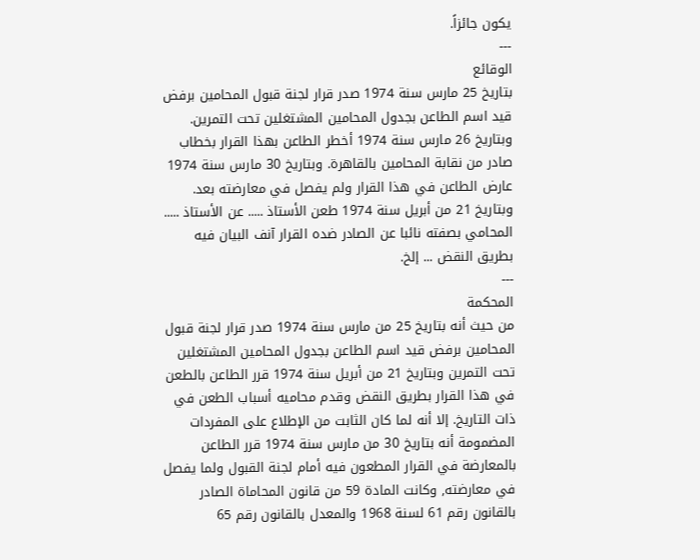يكون جائزاً.
---
الوقائع
بتاريخ 25 مارس سنة 1974 صدر قرار لجنة قبول المحامين برفض قيد اسم الطاعن بجدول المحامين المشتغلين تحت التمرين. وبتاريخ 26 مارس سنة 1974 أخطر الطاعن بهذا القرار بخطاب صادر من نقابة المحامين بالقاهرة. وبتاريخ 30 مارس سنة 1974 عارض الطاعن في هذا القرار ولم يفصل في معارضته بعد. وبتاريخ 21 من أبريل سنة 1974 طعن الأستاذ ..... عن الأستاذ ..... المحامي بصفته نائبا عن الصادر ضده القرار آنف البيان فيه بطريق النقض ... إلخ.
---
المحكمة
من حيث أنه بتاريخ 25 من مارس سنة 1974 صدر قرار لجنة قبول المحامين برفض قيد اسم الطاعن بجدول المحامين المشتغلين تحت التمرين وبتاريخ 21 من أبريل سنة 1974 قرر الطاعن بالطعن في هذا القرار بطريق النقض وقدم محاميه أسباب الطعن في ذات التاريخ. إلا أنه لما كان الثابت من الإطلاع على المفردات المضمومة أنه بتاريخ 30 من مارس سنة 1974 قرر الطاعن بالمعارضة في القرار المطعون فيه أمام لجنة القبول ولما يفصل في معارضته, وكانت المادة 59 من قانون المحاماة الصادر بالقانون رقم 61 لسنة 1968 والمعدل بالقانون رقم 65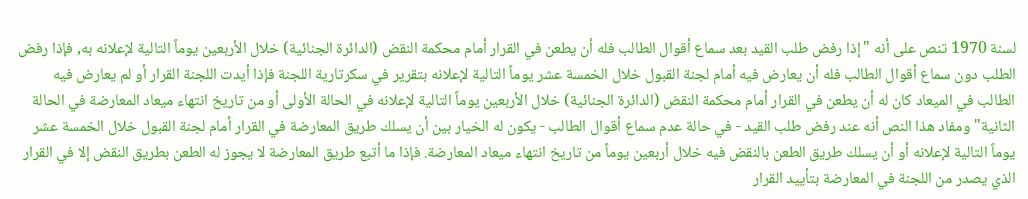لسنة 1970 تنص على أنه "إذا رفض طلب القيد بعد سماع أقوال الطالب فله أن يطعن في القرار أمام محكمة النقض (الدائرة الجنائية) خلال الأربعين يوماً التالية لإعلانه به, فإذا رفض الطلب دون سماع أقوال الطالب فله أن يعارض فيه أمام لجنة القبول خلال الخمسة عشر يوماً التالية لإعلانه بتقرير في سكرتارية اللجنة فإذا أيدت اللجنة القرار أو لم يعارض فيه الطالب في الميعاد كان له أن يطعن في القرار أمام محكمة النقض (الدائرة الجنائية) خلال الأربعين يوماً التالية لإعلانه في الحالة الأولى أو من تاريخ انتهاء ميعاد المعارضة في الحالة الثانية" ومفاد هذا النص أنه عند رفض طلب القيد - في حالة عدم سماع أقوال الطالب - يكون له الخيار بين أن يسلك طريق المعارضة في القرار أمام لجنة القبول خلال الخمسة عشر يوماً التالية لإعلانه أو أن يسلك طريق الطعن بالنقض فيه خلال أربعين يوماً من تاريخ انتهاء ميعاد المعارضة. فإذا ما أتبع طريق المعارضة لا يجوز له الطعن بطريق النقض إلا في القرار الذي يصدر من اللجنة في المعارضة بتأييد القرار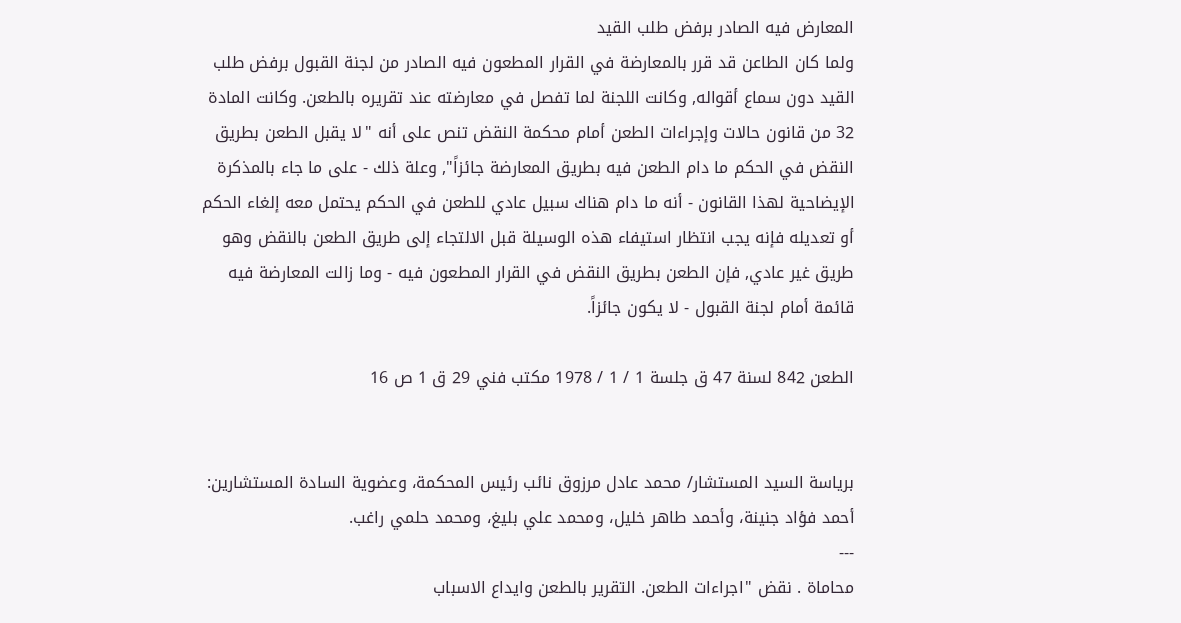المعارض فيه الصادر برفض طلب القيد
ولما كان الطاعن قد قرر بالمعارضة في القرار المطعون فيه الصادر من لجنة القبول برفض طلب القيد دون سماع أقواله, وكانت اللجنة لما تفصل في معارضته عند تقريره بالطعن. وكانت المادة 32 من قانون حالات وإجراءات الطعن أمام محكمة النقض تنص على أنه "لا يقبل الطعن بطريق النقض في الحكم ما دام الطعن فيه بطريق المعارضة جائزاً", وعلة ذلك - على ما جاء بالمذكرة الإيضاحية لهذا القانون - أنه ما دام هناك سبيل عادي للطعن في الحكم يحتمل معه إلغاء الحكم أو تعديله فإنه يجب انتظار استيفاء هذه الوسيلة قبل الالتجاء إلى طريق الطعن بالنقض وهو طريق غير عادي, فإن الطعن بطريق النقض في القرار المطعون فيه - وما زالت المعارضة فيه قائمة أمام لجنة القبول - لا يكون جائزاً.

الطعن 842 لسنة 47 ق جلسة 1 / 1 / 1978 مكتب فني 29 ق 1 ص 16


برياسة السيد المستشار/ محمد عادل مرزوق نائب رئيس المحكمة، وعضوية السادة المستشارين: أحمد فؤاد جنينة، وأحمد طاهر خليل، ومحمد علي بليغ، ومحمد حلمي راغب.
---
محاماة . نقض "اجراءات الطعن. التقرير بالطعن وايداع الاسباب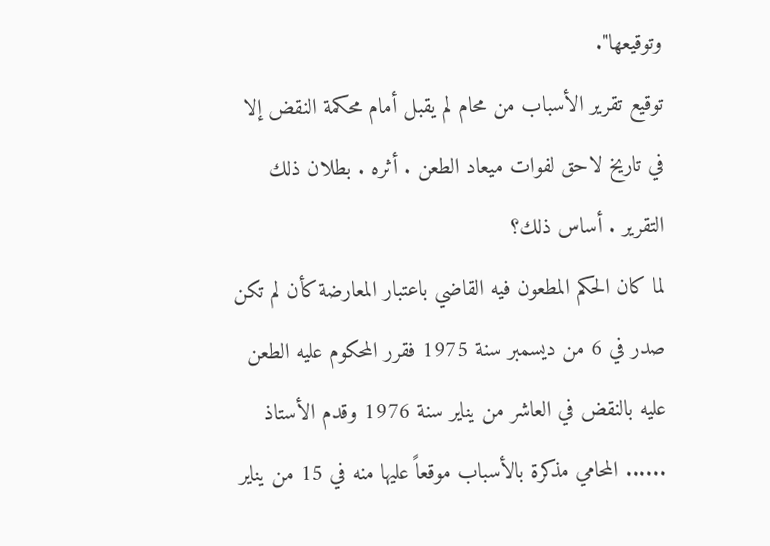وتوقيعها".
توقيع تقرير الأسباب من محام لم يقبل أمام محكمة النقض إلا في تاريخ لاحق لفوات ميعاد الطعن . أثره . بطلان ذلك التقرير . أساس ذلك؟
لما كان الحكم المطعون فيه القاضي باعتبار المعارضة كأن لم تكن صدر في 6 من ديسمبر سنة 1975 فقرر المحكوم عليه الطعن عليه بالنقض في العاشر من يناير سنة 1976 وقدم الأستاذ ...... المحامي مذكرة بالأسباب موقعاً عليها منه في 15 من يناير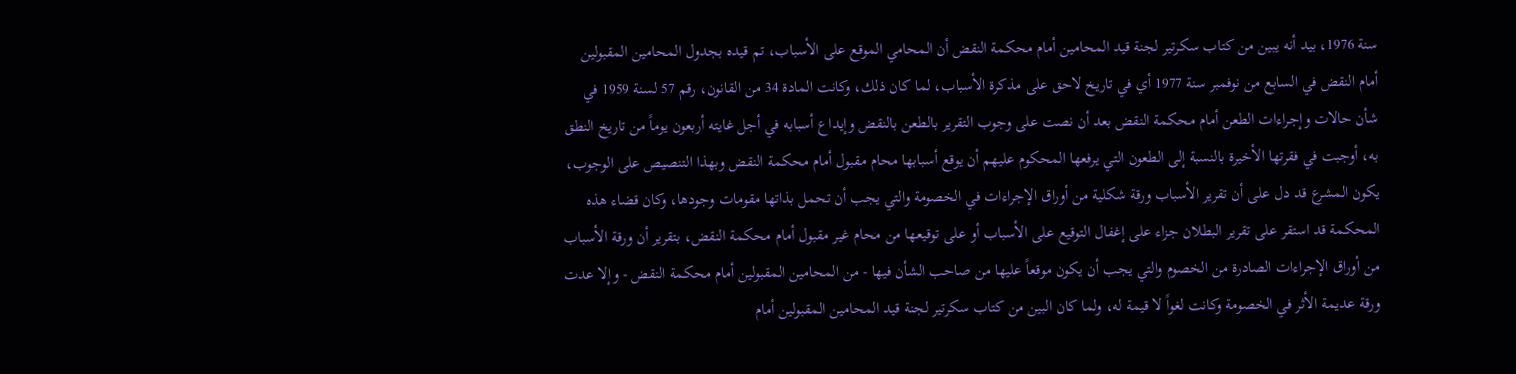سنة 1976، بيد أنه يبين من كتاب سكرتير لجنة قيد المحامين أمام محكمة النقض أن المحامي الموقع على الأسباب، تم قيده بجدول المحامين المقبولين أمام النقض في السابع من نوفمبر سنة 1977 أي في تاريخ لاحق على مذكرة الأسباب، لما كان ذلك، وكانت المادة 34 من القانون، رقم 57 لسنة 1959 في شأن حالات وإجراءات الطعن أمام محكمة النقض بعد أن نصت على وجوب التقرير بالطعن بالنقض وإيداع أسبابه في أجل غايته أربعون يوماً من تاريخ النطق به، أوجبت في فقرتها الأخيرة بالنسبة إلى الطعون التي يرفعها المحكوم عليهم أن يوقع أسبابها محام مقبول أمام محكمة النقض وبهذا التنصيص على الوجوب، يكون المشرع قد دل على أن تقرير الأسباب ورقة شكلية من أوراق الإجراءات في الخصومة والتي يجب أن تحمل بذاتها مقومات وجودها، وكان قضاء هذه المحكمة قد استقر على تقرير البطلان جزاء على إغفال التوقيع على الأسباب أو على توقيعها من محام غير مقبول أمام محكمة النقض، بتقرير أن ورقة الأسباب من أوراق الإجراءات الصادرة من الخصوم والتي يجب أن يكون موقعاً عليها من صاحب الشأن فيها - من المحامين المقبولين أمام محكمة النقض - وإلا عدت ورقة عديمة الأثر في الخصومة وكانت لغواً لا قيمة له، ولما كان البين من كتاب سكرتير لجنة قيد المحامين المقبولين أمام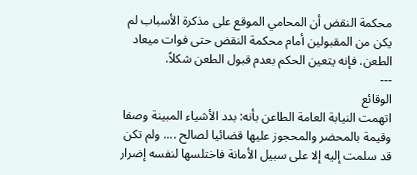محكمة النقض أن المحامي الموقع على مذكرة الأسباب لم يكن من المقبولين أمام محكمة النقض حتى فوات ميعاد الطعن. فإنه يتعين الحكم بعدم قبول الطعن شكلاً.
---
الوقائع
اتهمت النيابة العامة الطاعن بأنه: بدد الأشياء المبينة وصفا وقيمة بالمحضر والمحجوز عليها قضائيا لصالح .... ولم تكن قد سلمت إليه إلا على سبيل الأمانة فاختلسها لنفسه إضرار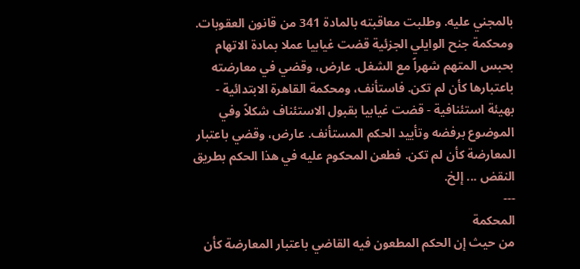بالمجني عليه. وطلبت معاقبته بالمادة 341 من قانون العقوبات. ومحكمة جنح الوايلي الجزئية قضت غيابيا عملا بمادة الاتهام بحبس المتهم شهراً مع الشغل. عارض، وقضي في معارضته باعتبارها كأن لم تكن. فاستأنف، ومحكمة القاهرة الابتدائية - بهيئة استئنافية - قضت غيابيا بقبول الاستئناف شكلاً وفي الموضوع برفضه وتأييد الحكم المستأنف. عارض، وقضي باعتبار المعارضة كأن لم تكن. فطعن المحكوم عليه في هذا الحكم بطريق النقض ... إلخ.
---
المحكمة
من حيث إن الحكم المطعون فيه القاضي باعتبار المعارضة كأن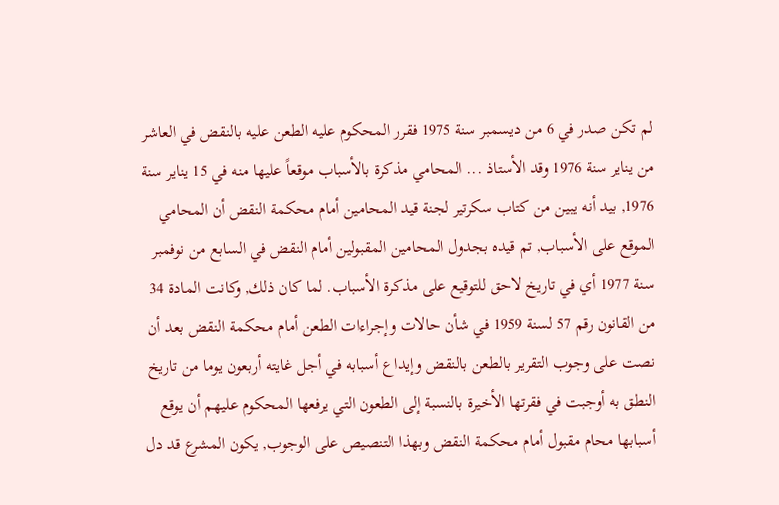لم تكن صدر في 6 من ديسمبر سنة 1975 فقرر المحكوم عليه الطعن عليه بالنقض في العاشر من يناير سنة 1976 وقد الأستاذ ... المحامي مذكرة بالأسباب موقعاً عليها منه في 15 يناير سنة 1976, بيد أنه يبين من كتاب سكرتير لجنة قيد المحامين أمام محكمة النقض أن المحامي الموقع على الأسباب, تم قيده بجدول المحامين المقبولين أمام النقض في السابع من نوفمبر سنة 1977 أي في تاريخ لاحق للتوقيع على مذكرة الأسباب. لما كان ذلك, وكانت المادة 34 من القانون رقم 57 لسنة 1959 في شأن حالات وإجراءات الطعن أمام محكمة النقض بعد أن نصت على وجوب التقرير بالطعن بالنقض وإيداع أسبابه في أجل غايته أربعون يوما من تاريخ النطق به أوجبت في فقرتها الأخيرة بالنسبة إلى الطعون التي يرفعها المحكوم عليهم أن يوقع أسبابها محام مقبول أمام محكمة النقض وبهذا التنصيص على الوجوب, يكون المشرع قد دل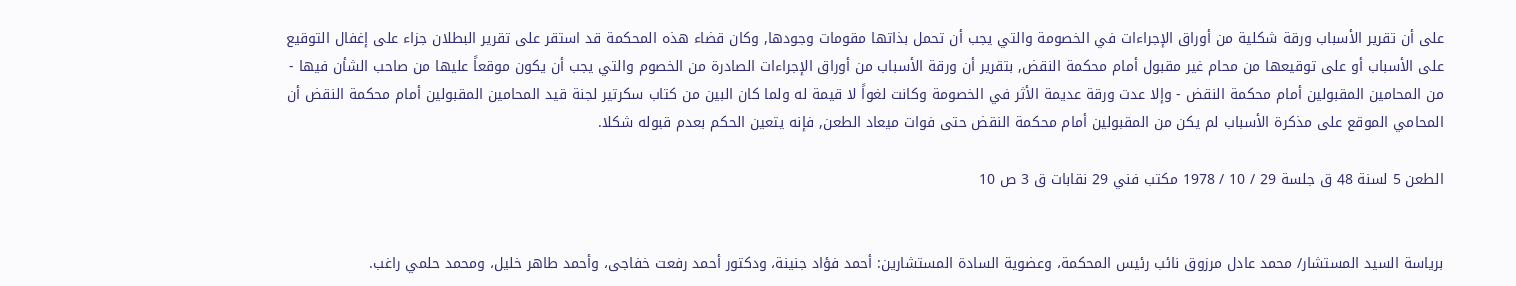على أن تقرير الأسباب ورقة شكلية من أوراق الإجراءات في الخصومة والتي يجب أن تحمل بذاتها مقومات وجودها, وكان قضاء هذه المحكمة قد استقر على تقرير البطلان جزاء على إغفال التوقيع على الأسباب أو على توقيعها من محام غير مقبول أمام محكمة النقض, بتقرير أن ورقة الأسباب من أوراق الإجراءات الصادرة من الخصوم والتي يجب أن يكون موقعاً عليها من صاحب الشأن فيها - من المحامين المقبولين أمام محكمة النقض - وإلا عدت ورقة عديمة الأثر في الخصومة وكانت لغواً لا قيمة له ولما كان البين من كتاب سكرتير لجنة قيد المحامين المقبولين أمام محكمة النقض أن المحامي الموقع على مذكرة الأسباب لم يكن من المقبولين أمام محكمة النقض حتى فوات ميعاد الطعن, فإنه يتعين الحكم بعدم قبوله شكلا.

الطعن 5 لسنة 48 ق جلسة 29 / 10 / 1978 مكتب فني 29 نقابات ق 3 ص 10


برياسة السيد المستشار/ محمد عادل مرزوق نائب رئيس المحكمة، وعضوية السادة المستشارين: أحمد فؤاد جنينة، ودكتور أحمد رفعت خفاجى، وأحمد طاهر خليل، ومحمد حلمي راغب.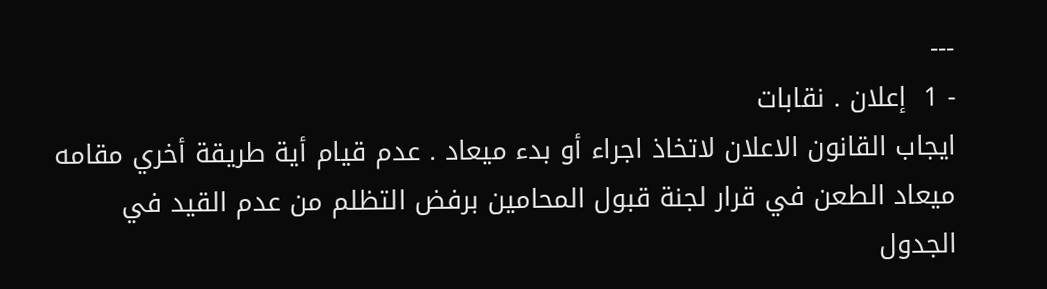---
- 1  إعلان . نقابات
ايجاب القانون الاعلان لاتخاذ اجراء أو بدء ميعاد . عدم قيام أية طريقة أخري مقامه ميعاد الطعن في قرار لجنة قبول المحامين برفض التظلم من عدم القيد في الجدول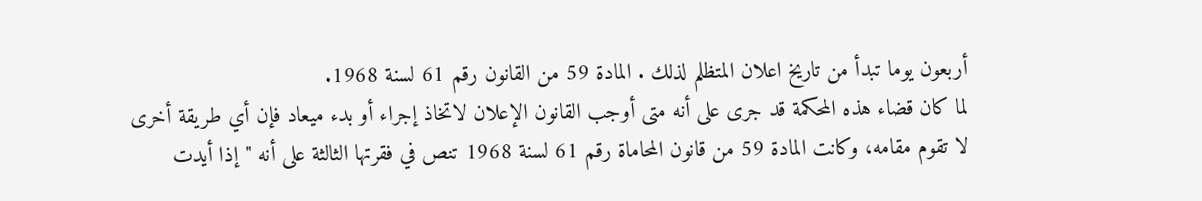أربعون يوما تبدأ من تاريخ اعلان المتظلم لذلك . المادة 59 من القانون رقم 61 لسنة 1968.
لما كان قضاء هذه المحكمة قد جرى على أنه متى أوجب القانون الإعلان لاتخاذ إجراء أو بدء ميعاد فإن أي طريقة أخرى لا تقوم مقامه، وكانت المادة 59 من قانون المحاماة رقم 61 لسنة 1968 تنص في فقرتها الثالثة على أنه "إذا أيدت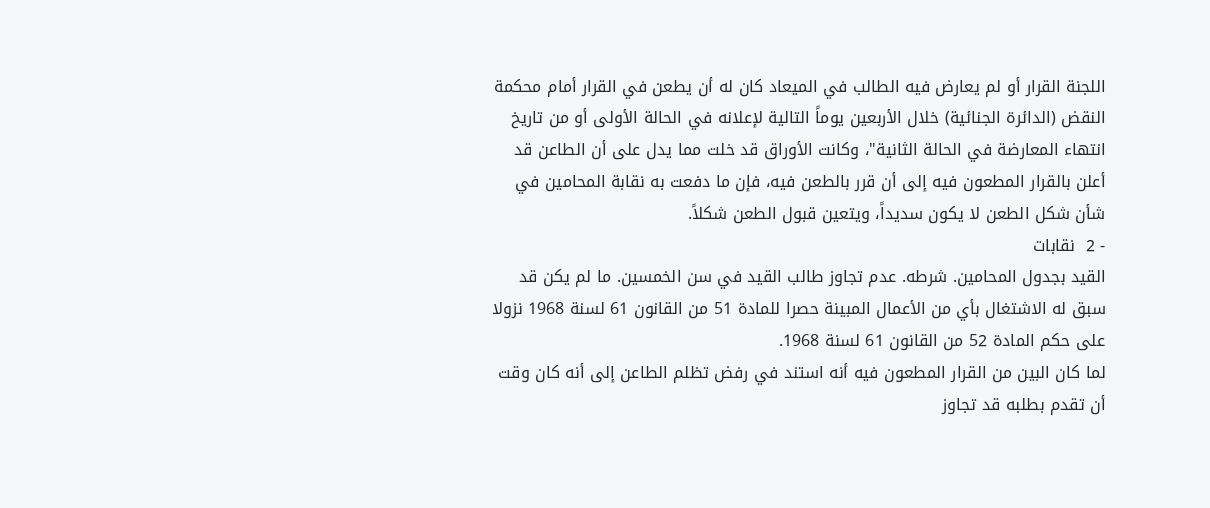اللجنة القرار أو لم يعارض فيه الطالب في الميعاد كان له أن يطعن في القرار أمام محكمة النقض (الدائرة الجنائية) خلال الأربعين يوماً التالية لإعلانه في الحالة الأولى أو من تاريخ انتهاء المعارضة في الحالة الثانية"، وكانت الأوراق قد خلت مما يدل على أن الطاعن قد أعلن بالقرار المطعون فيه إلى أن قرر بالطعن فيه، فإن ما دفعت به نقابة المحامين في شأن شكل الطعن لا يكون سديداً، ويتعين قبول الطعن شكلاً.
- 2  نقابات
القيد بجدول المحامين. شرطه. عدم تجاوز طالب القيد في سن الخمسين. ما لم يكن قد سبق له الاشتغال بأي من الأعمال المبينة حصرا للمادة 51 من القانون 61 لسنة 1968 نزولا على حكم المادة 52 من القانون 61 لسنة 1968.
لما كان البين من القرار المطعون فيه أنه استند في رفض تظلم الطاعن إلى أنه كان وقت أن تقدم بطلبه قد تجاوز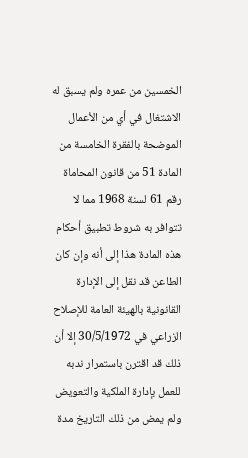الخمسين من عمره ولم يسبق له الاشتغال في أي من الأعمال الموضحة بالفقرة الخامسة من المادة 51 من قانون المحاماة رقم 61 لسنة 1968 مما لا تتوافر به شروط تطبيق أحكام هذه المادة هذا إلى أنه وإن كان الطاعن قد نقل إلى الإدارة القانونية بالهيئة العامة للإصلاح الزراعي في 30/5/1972 إلا أن ذلك قد اقترن باستمرار ندبه للعمل بإدارة الملكية والتعويض ولم يمض من ذلك التاريخ مدة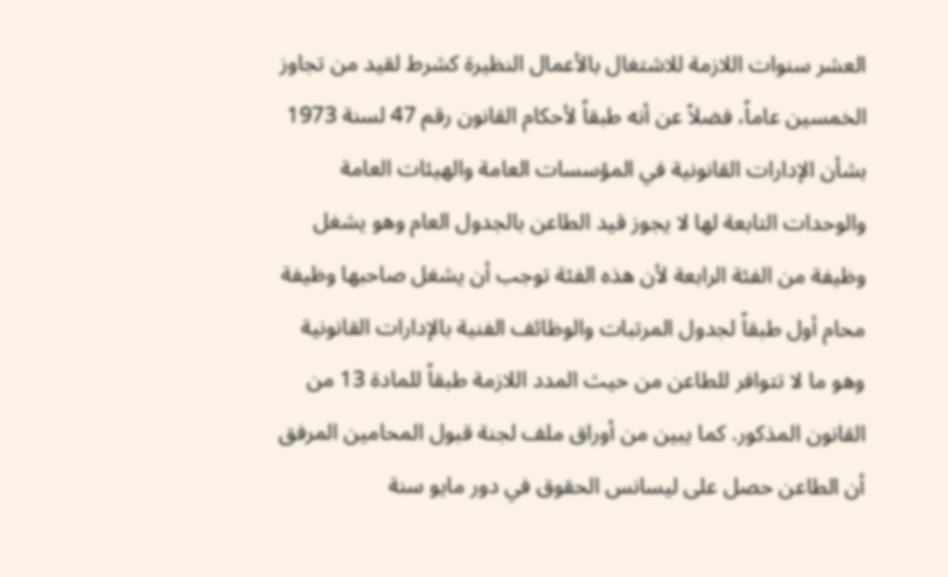العشر سنوات اللازمة للاشتغال بالأعمال النظيرة كشرط لقيد من تجاوز الخمسين عاماً، فضلاً عن أنه طبقاً لأحكام القانون رقم 47 لسنة 1973 بشأن الإدارات القانونية في المؤسسات العامة والهيئات العامة والوحدات التابعة لها لا يجوز قيد الطاعن بالجدول العام وهو يشغل وظيفة من الفئة الرابعة لأن هذه الفئة توجب أن يشغل صاحبها وظيفة محام أول طبقاً لجدول المرتبات والوظائف الفنية بالإدارات القانونية وهو ما لا تتوافر للطاعن من حيث المدد اللازمة طبقاً للمادة 13 من القانون المذكور. كما يبين من أوراق ملف لجنة قبول المحامين المرفق أن الطاعن حصل على ليسانس الحقوق في دور مايو سنة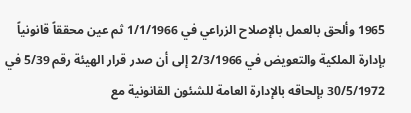1965 وألحق بالعمل بالإصلاح الزراعي في 1/1/1966 ثم عين محققاً قانونياً بإدارة الملكية والتعويض في 2/3/1966 إلى أن صدر قرار الهيئة رقم 5/39 في 30/5/1972 بإلحاقه بالإدارة العامة للشئون القانونية مع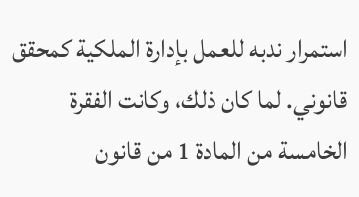استمرار ندبه للعمل بإدارة الملكية كمحقق قانوني. لما كان ذلك، وكانت الفقرة الخامسة من المادة 1 من قانون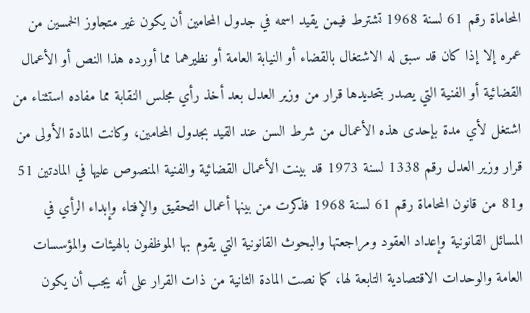المحاماة رقم 61 لسنة 1968 تشترط فيمن يقيد اسمه في جدول المحامين أن يكون غير متجاوز الخمسين من عمره إلا إذا كان قد سبق له الاشتغال بالقضاء أو النيابة العامة أو نظيرهما مما أورده هذا النص أو الأعمال القضائية أو الفنية التي يصدر بتحديدها قرار من وزير العدل بعد أخذ رأي مجلس النقابة مما مفاده استثناء من اشتغل لأي مدة بإحدى هذه الأعمال من شرط السن عند القيد بجدول المحامين، وكانت المادة الأولى من قرار وزير العدل رقم 1338 لسنة 1973 قد بينت الأعمال القضائية والفنية المنصوص عليها في المادتين 51 و81 من قانون المحاماة رقم 61 لسنة 1968 فذكرت من بينها أعمال التحقيق والإفتاء وإبداء الرأي في المسائل القانونية وإعداد العقود ومراجعتها والبحوث القانونية التي يقوم بها الموظفون بالهيئات والمؤسسات العامة والوحدات الاقتصادية التابعة لها، كما نصت المادة الثانية من ذات القرار على أنه يجب أن يكون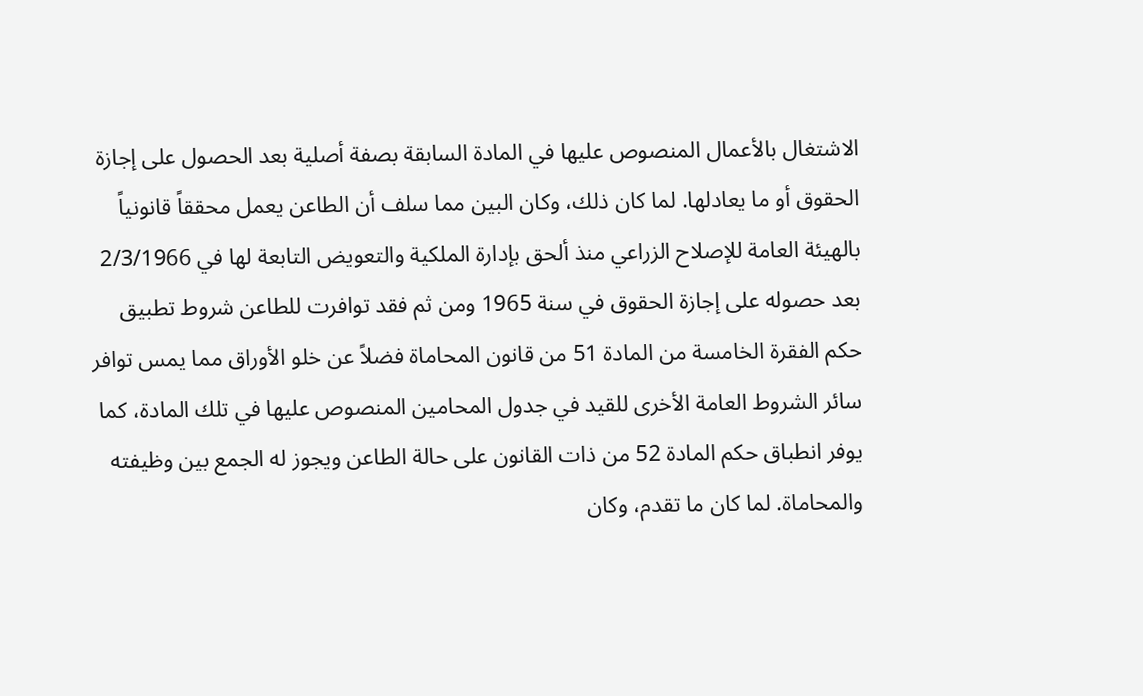الاشتغال بالأعمال المنصوص عليها في المادة السابقة بصفة أصلية بعد الحصول على إجازة الحقوق أو ما يعادلها. لما كان ذلك، وكان البين مما سلف أن الطاعن يعمل محققاً قانونياً بالهيئة العامة للإصلاح الزراعي منذ ألحق بإدارة الملكية والتعويض التابعة لها في 2/3/1966 بعد حصوله على إجازة الحقوق في سنة 1965 ومن ثم فقد توافرت للطاعن شروط تطبيق حكم الفقرة الخامسة من المادة 51 من قانون المحاماة فضلاً عن خلو الأوراق مما يمس توافر سائر الشروط العامة الأخرى للقيد في جدول المحامين المنصوص عليها في تلك المادة، كما يوفر انطباق حكم المادة 52 من ذات القانون على حالة الطاعن ويجوز له الجمع بين وظيفته والمحاماة. لما كان ما تقدم، وكان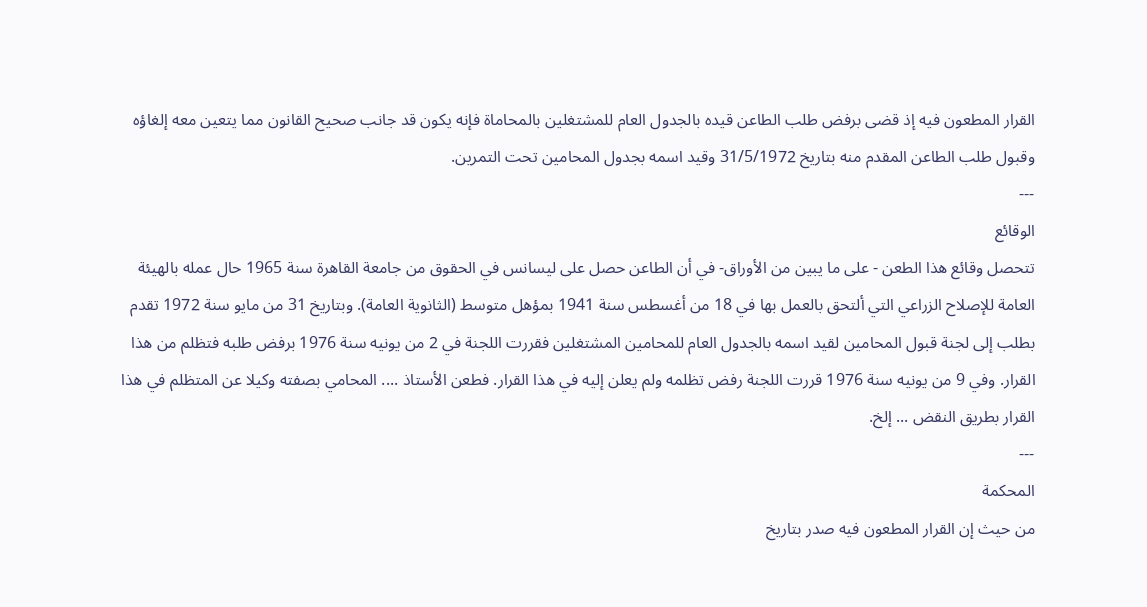القرار المطعون فيه إذ قضى برفض طلب الطاعن قيده بالجدول العام للمشتغلين بالمحاماة فإنه يكون قد جانب صحيح القانون مما يتعين معه إلغاؤه وقبول طلب الطاعن المقدم منه بتاريخ 31/5/1972 وقيد اسمه بجدول المحامين تحت التمرين.
---
الوقائع
تتحصل وقائع هذا الطعن - على ما يبين من الأوراق- في أن الطاعن حصل على ليسانس في الحقوق من جامعة القاهرة سنة 1965 حال عمله بالهيئة العامة للإصلاح الزراعي التي ألتحق بالعمل بها في 18 من أغسطس سنة 1941 بمؤهل متوسط (الثانوية العامة). وبتاريخ 31 من مايو سنة 1972 تقدم بطلب إلى لجنة قبول المحامين لقيد اسمه بالجدول العام للمحامين المشتغلين فقررت اللجنة في 2 من يونيه سنة 1976 برفض طلبه فتظلم من هذا القرار. وفي 9 من يونيه سنة 1976 قررت اللجنة رفض تظلمه ولم يعلن إليه في هذا القرار. فطعن الأستاذ .... المحامي بصفته وكيلا عن المتظلم في هذا القرار بطريق النقض ... إلخ.
---
المحكمة
من حيث إن القرار المطعون فيه صدر بتاريخ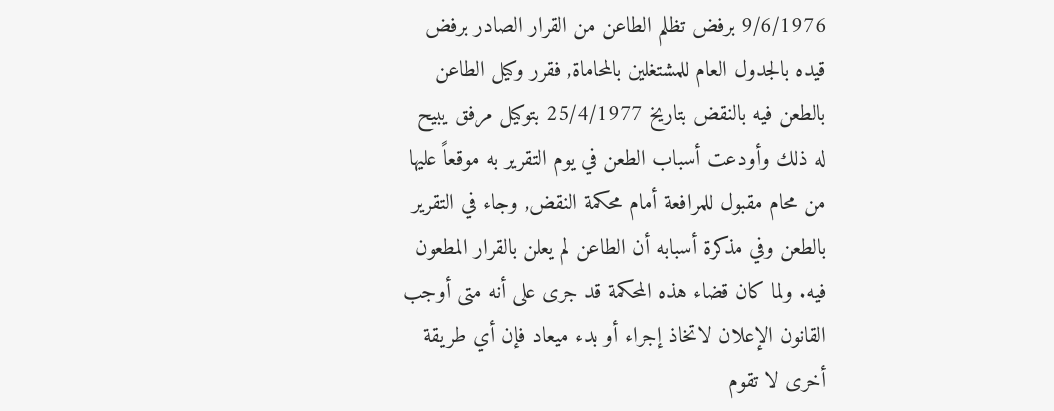9/6/1976 برفض تظلم الطاعن من القرار الصادر برفض قيده بالجدول العام للمشتغلين بالمحاماة, فقرر وكيل الطاعن بالطعن فيه بالنقض بتاريخ 25/4/1977 بتوكيل مرفق يبيح له ذلك وأودعت أسباب الطعن في يوم التقرير به موقعاً عليها من محام مقبول للمرافعة أمام محكمة النقض, وجاء في التقرير بالطعن وفي مذكرة أسبابه أن الطاعن لم يعلن بالقرار المطعون فيه. ولما كان قضاء هذه المحكمة قد جرى على أنه متى أوجب القانون الإعلان لاتخاذ إجراء أو بدء ميعاد فإن أي طريقة أخرى لا تقوم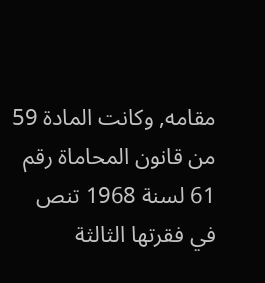مقامه, وكانت المادة 59 من قانون المحاماة رقم 61 لسنة 1968 تنص في فقرتها الثالثة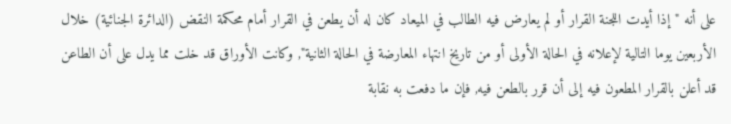على أنه "إذا أيدت اللجنة القرار أو لم يعارض فيه الطالب في الميعاد كان له أن يطعن في القرار أمام محكمة النقض (الدائرة الجنائية) خلال الأربعين يوما التالية لإعلانه في الحالة الأولى أو من تاريخ انتهاء المعارضة في الحالة الثانية", وكانت الأوراق قد خلت مما يدل على أن الطاعن قد أعلن بالقرار المطعون فيه إلى أن قرر بالطعن فيه, فإن ما دفعت به نقابة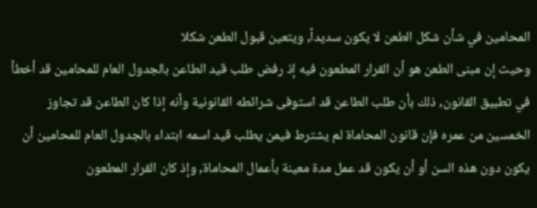المحامين في شأن شكل الطعن لا يكون سديداً, ويتعين قبول الطعن شكلا
وحيث إن مبنى الطعن هو أن القرار المطعون فيه إذ رفض طلب قيد الطاعن بالجدول العام للمحامين قد أخطأ في تطبيق القانون, ذلك بأن طلب الطاعن قد استوفى شرائطه القانونية وأنه إذا كان الطاعن قد تجاوز الخمسين من عمره فإن قانون المحاماة لم يشترط فيمن يطلب قيد اسمه ابتداء بالجدول العام للمحامين أن يكون دون هذه السن أو أن يكون قد عمل مدة معينة بأعمال المحاماة, وإذ كان القرار المطعون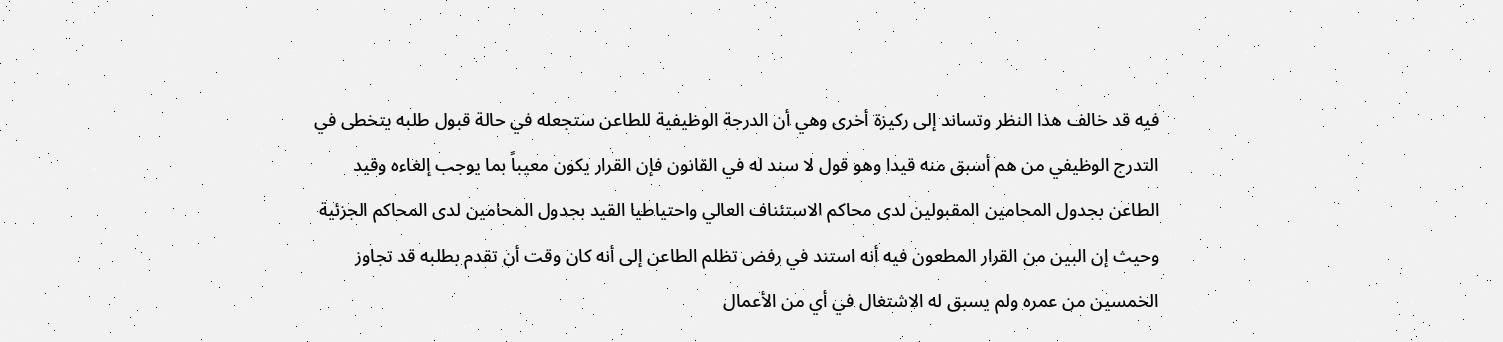فيه قد خالف هذا النظر وتساند إلى ركيزة أخرى وهي أن الدرجة الوظيفية للطاعن ستجعله في حالة قبول طلبه يتخطى في التدرج الوظيفي من هم أسبق منه قيدا وهو قول لا سند له في القانون فإن القرار يكون معيباً بما يوجب إلغاءه وقيد الطاعن بجدول المحامين المقبولين لدى محاكم الاستئناف العالي واحتياطيا القيد بجدول المحامين لدى المحاكم الجزئية
وحيث إن البين من القرار المطعون فيه أنه استند في رفض تظلم الطاعن إلى أنه كان وقت أن تقدم بطلبه قد تجاوز الخمسين من عمره ولم يسبق له الاشتغال في أي من الأعمال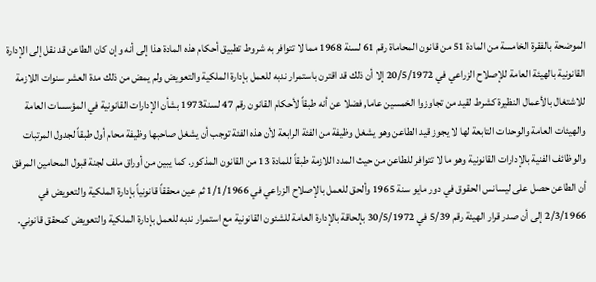الموضحة بالفقرة الخامسة من المادة 51 من قانون المحاماة رقم 61 لسنة 1968 مما لا تتوافر به شروط تطبيق أحكام هذه المادة هذا إلى أنه وإن كان الطاعن قد نقل إلى الإدارة القانونية بالهيئة العامة للإصلاح الزراعي في 20/5/1972 إلا أن ذلك قد اقترن باستمرار ندبه للعمل بإدارة الملكية والتعويض ولم يمض من ذلك مدة العشر سنوات اللازمة للاشتغال بالأعمال النظيرة كشرط لقيد من تجاوزوا الخمسين عاما, فضلا عن أنه طبقاً لأحكام القانون رقم 47 لسنة1973 بشأن الإدارات القانونية في المؤسسات العامة والهيئات العامة والوحدات التابعة لها لا يجوز قيد الطاعن وهو يشغل وظيفة من الفئة الرابعة لأن هذه الفئة توجب أن يشغل صاحبها وظيفة محام أول طبقاً لجدول المرتبات والوظائف الفنية بالإدارات القانونية وهو ما لا تتوافر للطاعن من حيث المدد اللازمة طبقاً للمادة 13 من القانون المذكور. كما يبين من أوراق ملف لجنة قبول المحامين المرفق أن الطاعن حصل على ليسانس الحقوق في دور مايو سنة 1965 وألحق للعمل بالإصلاح الزراعي في 1/1/1966 ثم عين محققاً قانونياً بإدارة الملكية والتعويض في 2/3/1966 إلى أن صدر قرار الهيئة رقم 5/39 في 30/5/1972 بإلحاقة بالإدارة العامة للشئون القانونية مع استمرار ندبه للعمل بإدارة الملكية والتعويض كمحقق قانوني.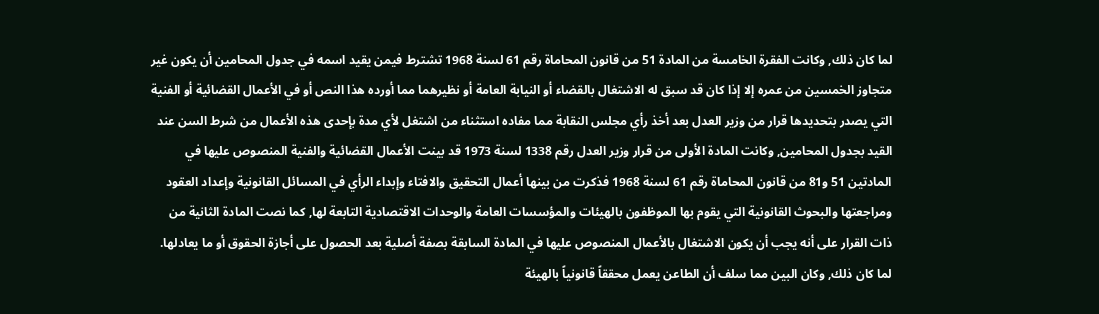لما كان ذلك, وكانت الفقرة الخامسة من المادة 51 من قانون المحاماة رقم 61 لسنة 1968 تشترط فيمن يقيد اسمه في جدول المحامين أن يكون غير متجاوز الخمسين من عمره إلا إذا كان قد سبق له الاشتغال بالقضاء أو النيابة العامة أو نظيرهما مما أورده هذا النص أو في الأعمال القضائية أو الفنية التي يصدر بتحديدها قرار من وزير العدل بعد أخذ رأي مجلس النقابة مما مفاده استثناء من اشتغل لأي مدة بإحدى هذه الأعمال من شرط السن عند القيد بجدول المحامين, وكانت المادة الأولى من قرار وزير العدل رقم 1338 لسنة 1973 قد بينت الأعمال القضائية والفنية المنصوص عليها في المادتين 51 و81 من قانون المحاماة رقم 61 لسنة 1968 فذكرت من بينها أعمال التحقيق والافتاء وإبداء الرأي في المسائل القانونية وإعداد العقود ومراجعتها والبحوث القانونية التي يقوم بها الموظفون بالهيئات والمؤسسات العامة والوحدات الاقتصادية التابعة لها, كما نصت المادة الثانية من ذات القرار على أنه يجب أن يكون الاشتغال بالأعمال المنصوص عليها في المادة السابقة بصفة أصلية بعد الحصول على أجازة الحقوق أو ما يعادلها. لما كان ذلك, وكان البين مما سلف أن الطاعن يعمل محققاً قانونياً بالهيئة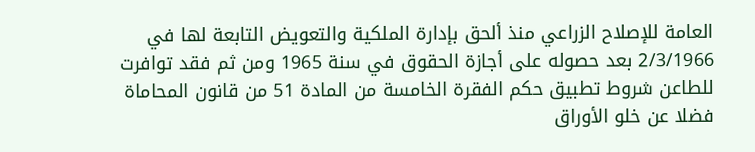العامة للإصلاح الزراعي منذ ألحق بإدارة الملكية والتعويض التابعة لها في 2/3/1966 بعد حصوله على أجازة الحقوق في سنة 1965 ومن ثم فقد توافرت للطاعن شروط تطبيق حكم الفقرة الخامسة من المادة 51 من قانون المحاماة فضلا عن خلو الأوراق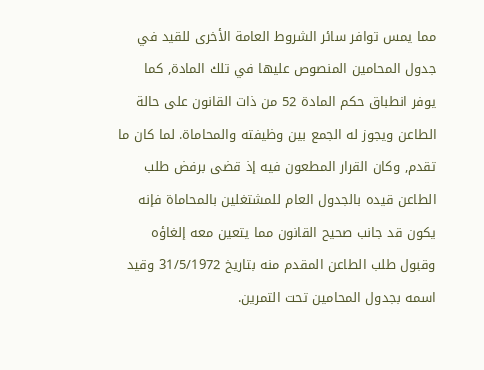مما يمس توافر سائر الشروط العامة الأخرى للقيد في جدول المحامين المنصوص عليها في تلك المادة, كما يوفر انطباق حكم المادة 52 من ذات القانون على حالة الطاعن ويجوز له الجمع بين وظيفته والمحاماة. لما كان ما تقدم, وكان القرار المطعون فيه إذ قضى برفض طلب الطاعن قيده بالجدول العام للمشتغلين بالمحاماة فإنه يكون قد جانب صحيح القانون مما يتعين معه إلغاؤه وقبول طلب الطاعن المقدم منه بتاريخ 31/5/1972 وقيد اسمه بجدول المحامين تحت التمرين.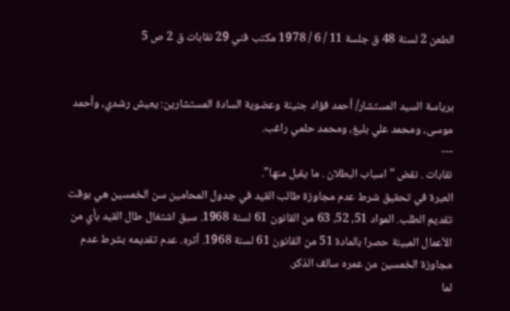الطعن 2 لسنة 48 ق جلسة 11 / 6 / 1978 مكتب فني 29 نقابات ق 2 ص 5


برياسة السيد المستشار/ أحمد فؤاد جنينة وعضوية السادة المستشارين: يعيش رشدي، وأحمد موسى، ومحمد علي بليغ، ومحمد حلمي راغب.
---
نقابات . نقض " اسباب البطلان . ما يقبل منها".
العبرة في تحقيق شرط عدم مجاوزة طالب القيد في جدول المحامين سن الخمسين هي بوقت تقديم الطلب. المواد 51، 52، 63 من القانون 61 لسنة 1968. سبق اشتغال طال القيد بأي من الأعمال المبينة حصرا بالمادة 51 من القانون 61 لسنة 1968. أثره. عدم تقديمه بشرط عدم مجاوزة الخمسين من عمره سالف الذكر.
لما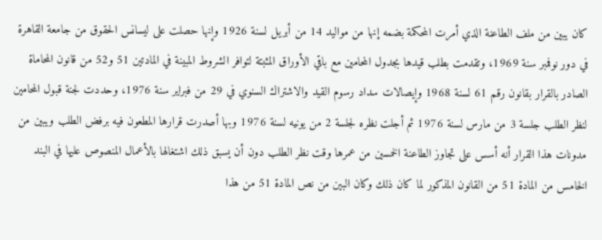كان يبين من ملف الطاعنة الذي أمرت المحكمة بضمه إنها من مواليد 14 من أبريل لسنة 1926 وإنها حصلت على ليسانس الحقوق من جامعة القاهرة في دور نوفمبر سنة 1969، وتقدمت بطلب قيدها بجدول المحامين مع باقي الأوراق المثبتة لتوافر الشروط المبينة في المادتين 51 و52 من قانون المحاماة الصادر بالقرار بقانون رقم 61 لسنة 1968 وإيصالات سداد رسوم القيد والاشتراك السنوي في 29 من فبراير سنة 1976، وحددت لجنة قبول المحامين لنظر الطلب جلسة 3 من مارس لسنة 1976 ثم أجلت نظره لجلسة 2 من يونيه لسنة 1976 وبها أصدرت قرارها المطعون فيه برفض الطلب ويبين من مدونات هذا القرار أنه أسس على تجاوز الطاعنة الخمسين من عمرها وقت نظر الطلب دون أن يسبق ذلك اشتغالها بالأعمال المنصوص عليها في البند الخامس من المادة 51 من القانون المذكور لما كان ذلك وكان البين من نص المادة 51 من هذا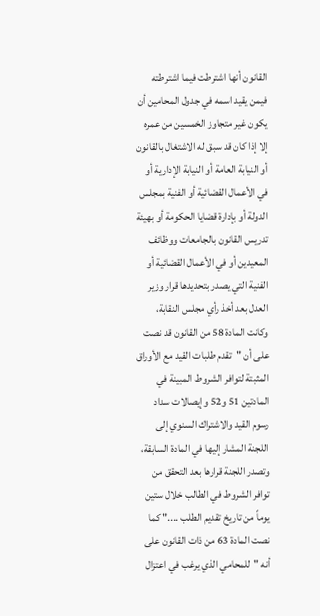القانون أنها اشترطت فيما اشترطته فيمن يقيد اسمه في جدول المحامين أن يكون غير متجاوز الخمسين من عمره إلا إذا كان قد سبق له الاشتغال بالقانون أو النيابة العامة أو النيابة الإدارية أو في الأعمال القضائية أو الفنية بمجلس الدولة أو بإدارة قضايا الحكومة أو بهيئة تدريس القانون بالجامعات ووظائف المعيدين أو في الأعمال القضائية أو الفنية التي يصدر بتحديدها قرار وزير العدل بعد أخذ رأي مجلس النقابة، وكانت المادة 58 من القانون قد نصت على أن "تقدم طلبات القيد مع الأوراق المثبتة لتوافر الشروط المبينة في المادتين 51 و52 وإيصالات سداد رسوم القيد والاشتراك السنوي إلى اللجنة المشار إليها في المادة السابقة، وتصدر اللجنة قرارها بعد التحقق من توافر الشروط في الطالب خلال ستين يوماً من تاريخ تقديم الطلب ...." كما نصت المادة 63 من ذات القانون على أنه "للمحامي الذي يرغب في اعتزال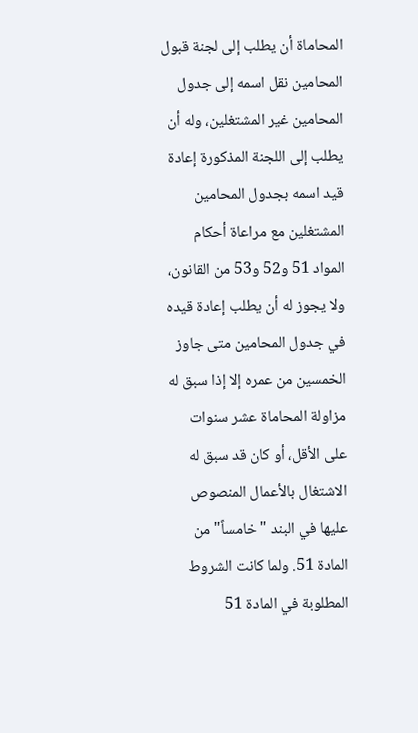المحاماة أن يطلب إلى لجنة قبول المحامين نقل اسمه إلى جدول المحامين غير المشتغلين، وله أن يطلب إلى اللجنة المذكورة إعادة قيد اسمه بجدول المحامين المشتغلين مع مراعاة أحكام المواد 51 و52 و53 من القانون، ولا يجوز له أن يطلب إعادة قيده في جدول المحامين متى جاوز الخمسين من عمره إلا إذا سبق له مزاولة المحاماة عشر سنوات على الأقل، أو كان قد سبق له الاشتغال بالأعمال المنصوص عليها في البند "خامساً" من المادة 51. ولما كانت الشروط المطلوبة في المادة 51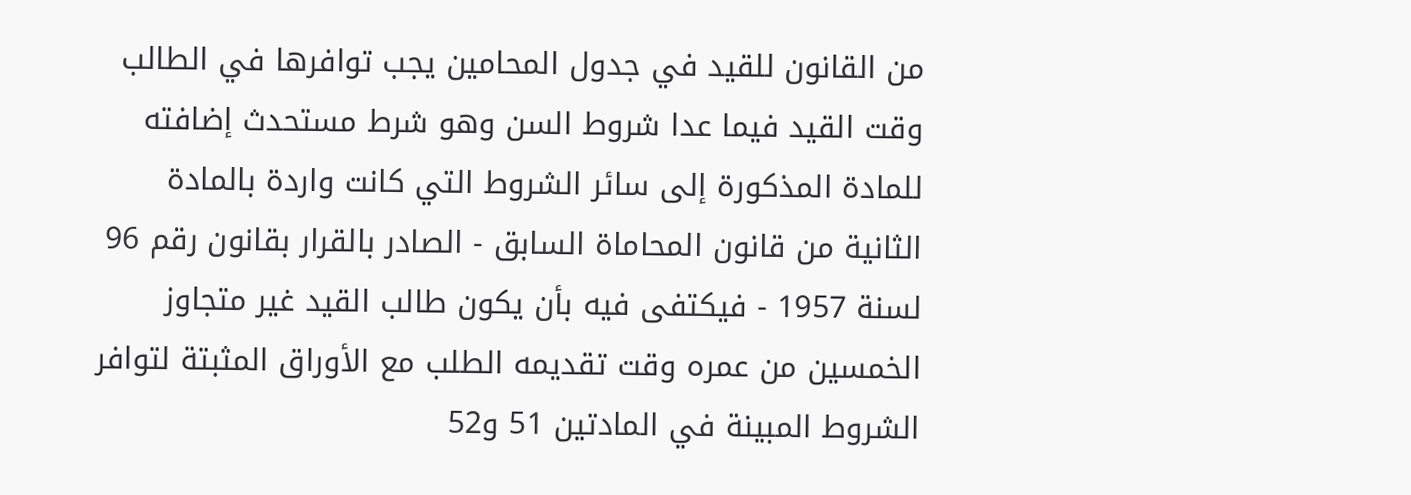من القانون للقيد في جدول المحامين يجب توافرها في الطالب وقت القيد فيما عدا شروط السن وهو شرط مستحدث إضافته للمادة المذكورة إلى سائر الشروط التي كانت واردة بالمادة الثانية من قانون المحاماة السابق - الصادر بالقرار بقانون رقم 96 لسنة 1957 - فيكتفى فيه بأن يكون طالب القيد غير متجاوز الخمسين من عمره وقت تقديمه الطلب مع الأوراق المثبتة لتوافر الشروط المبينة في المادتين 51 و52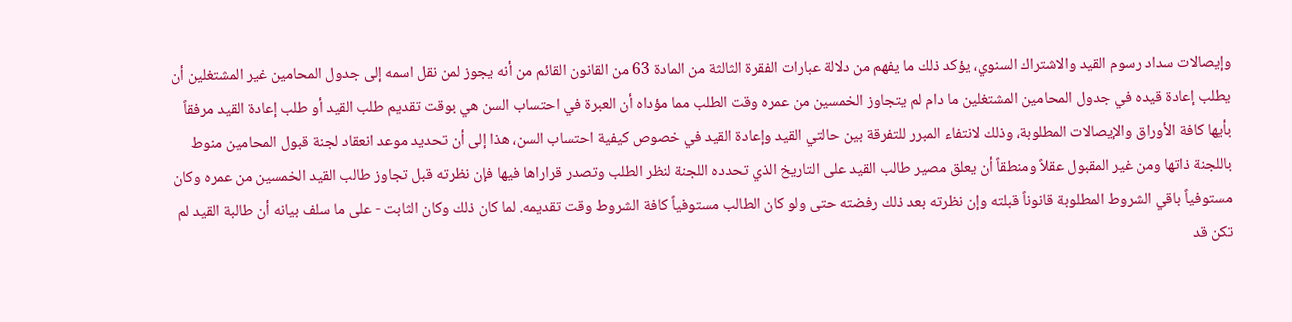وإيصالات سداد رسوم القيد والاشتراك السنوي، يؤكد ذلك ما يفهم من دلالة عبارات الفقرة الثالثة من المادة 63 من القانون القائم من أنه يجوز لمن نقل اسمه إلى جدول المحامين غير المشتغلين أن يطلب إعادة قيده في جدول المحامين المشتغلين ما دام لم يتجاوز الخمسين من عمره وقت الطلب مما مؤداه أن العبرة في احتساب السن هي بوقت تقديم طلب القيد أو طلب إعادة القيد مرفقاً بأيها كافة الأوراق والإيصالات المطلوبة، وذلك لانتفاء المبرر للتفرقة بين حالتي القيد وإعادة القيد في خصوص كيفية احتساب السن، هذا إلى أن تحديد موعد انعقاد لجنة قبول المحامين منوط باللجنة ذاتها ومن غير المقبول عقلاً ومنطقاً أن يعلق مصير طالب القيد على التاريخ الذي تحدده اللجنة لنظر الطلب وتصدر قراراها فيها فإن نظرته قبل تجاوز طالب القيد الخمسين من عمره وكان مستوفياً باقي الشروط المطلوبة قانوناً قبلته وإن نظرته بعد ذلك رفضته حتى ولو كان الطالب مستوفياً كافة الشروط وقت تقديمه. لما كان ذلك وكان الثابت - على ما سلف بيانه أن طالبة القيد لم تكن قد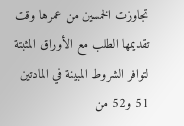تجاوزت الخمسين من عمرها وقت تقديمها الطلب مع الأوراق المثبتة لتوافر الشروط المبينة في المادتين 51 و52 من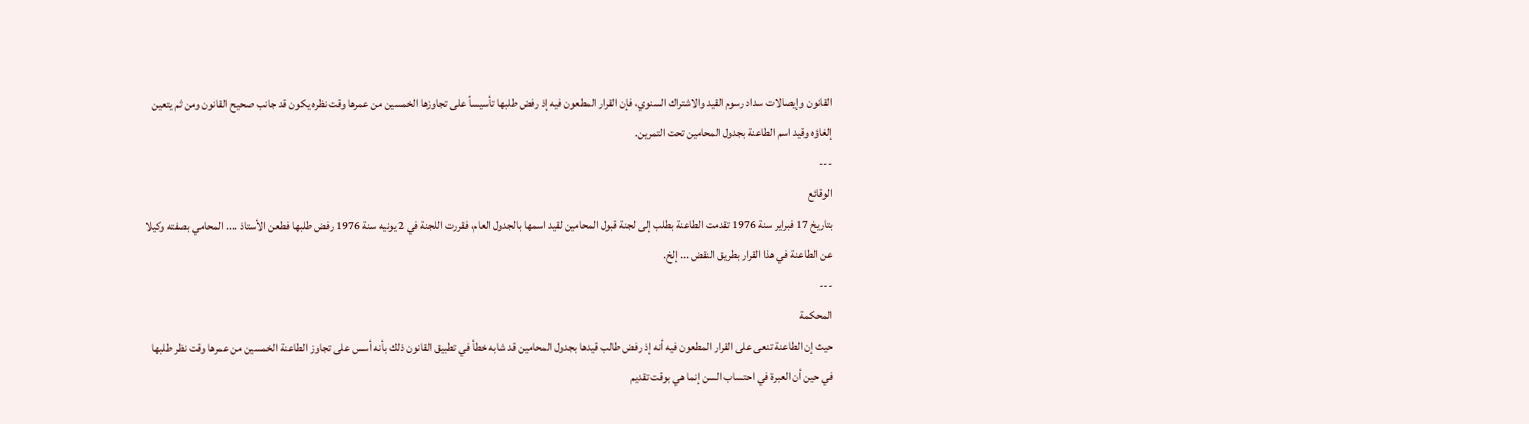القانون وإيصالات سداد رسوم القيد والاشتراك السنوي، فإن القرار المطعون فيه إذ رفض طلبها تأسيساً على تجاوزها الخمسين من عمرها وقت نظره يكون قد جانب صحيح القانون ومن ثم يتعين إلغاؤه وقيد اسم الطاعنة بجدول المحامين تحت التمرين.
---
الوقائع
بتاريخ 17 فبراير سنة 1976 تقدمت الطاعنة بطلب إلى لجنة قبول المحامين لقيد اسمها بالجدول العام، فقررت اللجنة في 2 يونيه سنة 1976 رفض طلبها فطعن الأستاذ .... المحامي بصفته وكيلا عن الطاعنة في هذا القرار بطريق النقض ... إلخ.
---
المحكمة
حيث إن الطاعنة تنعى على القرار المطعون فيه أنه إذ رفض طالب قيدها بجدول المحامين قد شابه خطأ في تطبيق القانون ذلك بأنه أسس على تجاوز الطاعنة الخمسين من عمرها وقت نظر طلبها في حين أن العبرة في احتساب السن إنما هي بوقت تقديم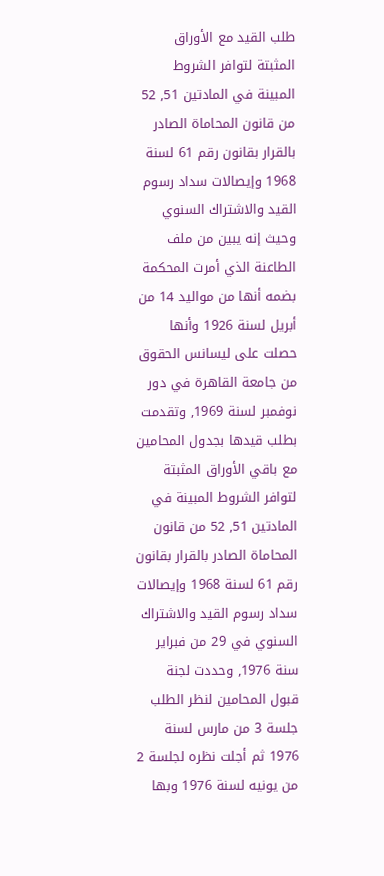طلب القيد مع الأوراق المثبتة لتوافر الشروط المبينة في المادتين 51, 52 من قانون المحاماة الصادر بالقرار بقانون رقم 61 لسنة 1968 وإيصالات سداد رسوم القيد والاشتراك السنوي
وحيث إنه يبين من ملف الطاعنة الذي أمرت المحكمة بضمه أنها من مواليد 14 من أبريل لسنة 1926 وأنها حصلت على ليسانس الحقوق من جامعة القاهرة في دور نوفمبر لسنة 1969, وتقدمت بطلب قيدها بجدول المحامين مع باقي الأوراق المثبتة لتوافر الشروط المبينة في المادتين 51, 52 من قانون المحاماة الصادر بالقرار بقانون رقم 61 لسنة 1968 وإيصالات سداد رسوم القيد والاشتراك السنوي في 29 من فبراير سنة 1976, وحددت لجنة قبول المحامين لنظر الطلب جلسة 3 من مارس لسنة 1976 ثم أجلت نظره لجلسة 2 من يونيه لسنة 1976 وبها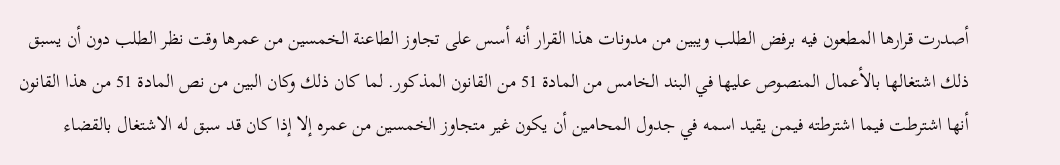أصدرت قرارها المطعون فيه برفض الطلب ويبين من مدونات هذا القرار أنه أسس على تجاوز الطاعنة الخمسين من عمرها وقت نظر الطلب دون أن يسبق ذلك اشتغالها بالأعمال المنصوص عليها في البند الخامس من المادة 51 من القانون المذكور. لما كان ذلك وكان البين من نص المادة 51 من هذا القانون أنها اشترطت فيما اشترطته فيمن يقيد اسمه في جدول المحامين أن يكون غير متجاوز الخمسين من عمره إلا إذا كان قد سبق له الاشتغال بالقضاء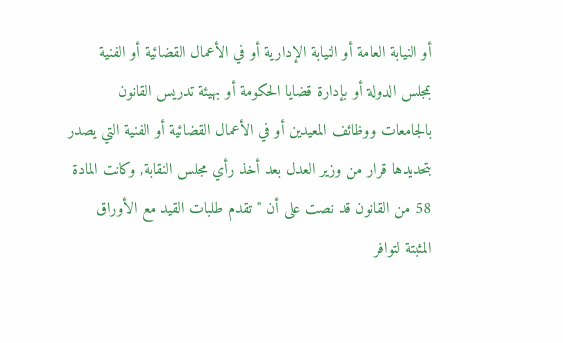أو النيابة العامة أو النيابة الإدارية أو في الأعمال القضائية أو الفنية بمجلس الدولة أو بإدارة قضايا الحكومة أو بهيئة تدريس القانون بالجامعات ووظائف المعيدين أو في الأعمال القضائية أو الفنية التي يصدر بتحديدها قرار من وزير العدل بعد أخذ رأي مجلس النقابة, وكانت المادة 58 من القانون قد نصت على أن "تقدم طلبات القيد مع الأوراق المثبتة لتوافر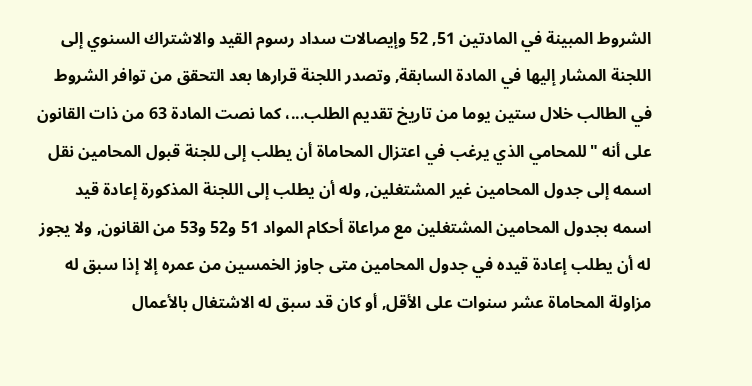الشروط المبينة في المادتين 51, 52 وإيصالات سداد رسوم القيد والاشتراك السنوي إلى اللجنة المشار إليها في المادة السابقة, وتصدر اللجنة قرارها بعد التحقق من توافر الشروط في الطالب خلال ستين يوما من تاريخ تقديم الطلب...، كما نصت المادة 63 من ذات القانون على أنه "للمحامي الذي يرغب في اعتزال المحاماة أن يطلب إلى للجنة قبول المحامين نقل اسمه إلى جدول المحامين غير المشتغلين, وله أن يطلب إلى اللجنة المذكورة إعادة قيد اسمه بجدول المحامين المشتغلين مع مراعاة أحكام المواد 51 و52 و53 من القانون, ولا يجوز له أن يطلب إعادة قيده في جدول المحامين متى جاوز الخمسين من عمره إلا إذا سبق له مزاولة المحاماة عشر سنوات على الأقل, أو كان قد سبق له الاشتغال بالأعمال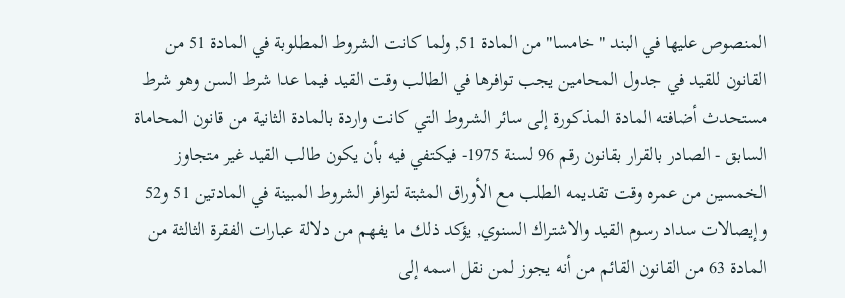المنصوص عليها في البند "خامسا" من المادة 51, ولما كانت الشروط المطلوبة في المادة 51 من القانون للقيد في جدول المحامين يجب توافرها في الطالب وقت القيد فيما عدا شرط السن وهو شرط مستحدث أضافته المادة المذكورة إلى سائر الشروط التي كانت واردة بالمادة الثانية من قانون المحاماة السابق - الصادر بالقرار بقانون رقم 96 لسنة 1975- فيكتفي فيه بأن يكون طالب القيد غير متجاوز الخمسين من عمره وقت تقديمه الطلب مع الأوراق المثبتة لتوافر الشروط المبينة في المادتين 51 و52 وإيصالات سداد رسوم القيد والاشتراك السنوي, يؤكد ذلك ما يفهم من دلالة عبارات الفقرة الثالثة من المادة 63 من القانون القائم من أنه يجوز لمن نقل اسمه إلى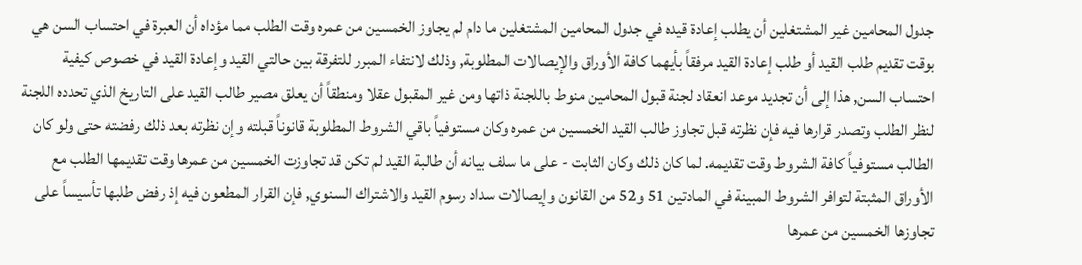جدول المحامين غير المشتغلين أن يطلب إعادة قيده في جدول المحامين المشتغلين ما دام لم يجاوز الخمسين من عمره وقت الطلب مما مؤداه أن العبرة في احتساب السن هي بوقت تقديم طلب القيد أو طلب إعادة القيد مرفقاً بأيهما كافة الأوراق والإيصالات المطلوبة, وذلك لانتفاء المبرر للتفرقة بين حالتي القيد وإعادة القيد في خصوص كيفية احتساب السن, هذا إلى أن تجديد موعد انعقاد لجنة قبول المحامين منوط باللجنة ذاتها ومن غير المقبول عقلا ومنطقاً أن يعلق مصير طالب القيد على التاريخ الذي تحدده اللجنة لنظر الطلب وتصدر قرارها فيه فإن نظرته قبل تجاوز طالب القيد الخمسين من عمره وكان مستوفياً باقي الشروط المطلوبة قانوناً قبلته وإن نظرته بعد ذلك رفضته حتى ولو كان الطالب مستوفياً كافة الشروط وقت تقديمه. لما كان ذلك وكان الثابت - على ما سلف بيانه أن طالبة القيد لم تكن قد تجاوزت الخمسين من عمرها وقت تقديمها الطلب مع الأوراق المثبتة لتوافر الشروط المبينة في المادتين 51 و52 من القانون وإيصالات سداد رسوم القيد والاشتراك السنوي, فإن القرار المطعون فيه إذ رفض طلبها تأسيساً على تجاوزها الخمسين من عمرها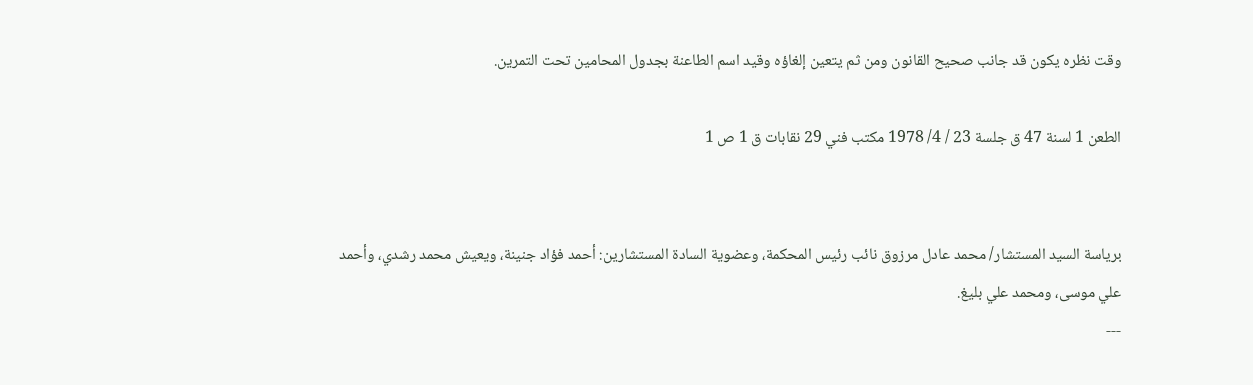وقت نظره يكون قد جانب صحيح القانون ومن ثم يتعين إلغاؤه وقيد اسم الطاعنة بجدول المحامين تحت التمرين.

الطعن 1 لسنة 47 ق جلسة 23 / 4/ 1978 مكتب فني 29 نقابات ق 1 ص 1


برياسة السيد المستشار/ محمد عادل مرزوق نائب رئيس المحكمة، وعضوية السادة المستشارين: أحمد فؤاد جنينة، ويعيش محمد رشدي، وأحمد علي موسى، ومحمد علي بليغ.
---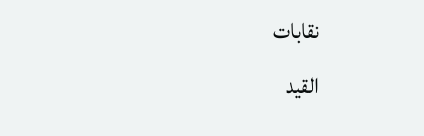نقابات
القيد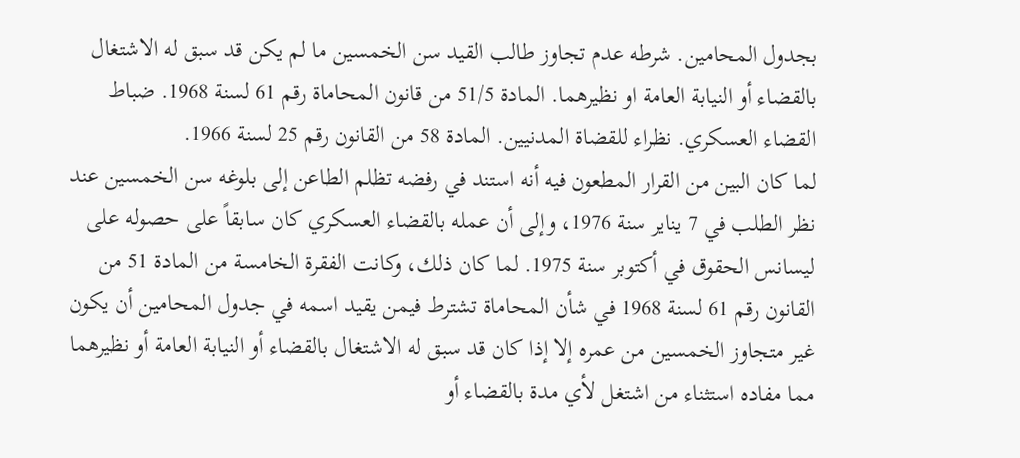بجدول المحامين. شرطه عدم تجاوز طالب القيد سن الخمسين ما لم يكن قد سبق له الاشتغال بالقضاء أو النيابة العامة او نظيرهما. المادة 51/5 من قانون المحاماة رقم 61 لسنة 1968. ضباط القضاء العسكري. نظراء للقضاة المدنيين. المادة 58 من القانون رقم 25 لسنة 1966.
لما كان البين من القرار المطعون فيه أنه استند في رفضه تظلم الطاعن إلى بلوغه سن الخمسين عند نظر الطلب في 7 يناير سنة 1976، وإلى أن عمله بالقضاء العسكري كان سابقاً على حصوله على ليسانس الحقوق في أكتوبر سنة 1975. لما كان ذلك، وكانت الفقرة الخامسة من المادة 51 من القانون رقم 61 لسنة 1968 في شأن المحاماة تشترط فيمن يقيد اسمه في جدول المحامين أن يكون غير متجاوز الخمسين من عمره إلا إذا كان قد سبق له الاشتغال بالقضاء أو النيابة العامة أو نظيرهما مما مفاده استثناء من اشتغل لأي مدة بالقضاء أو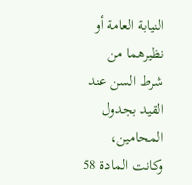النيابة العامة أو نظيرهما من شرط السن عند القيد بجدول المحامين، وكانت المادة 58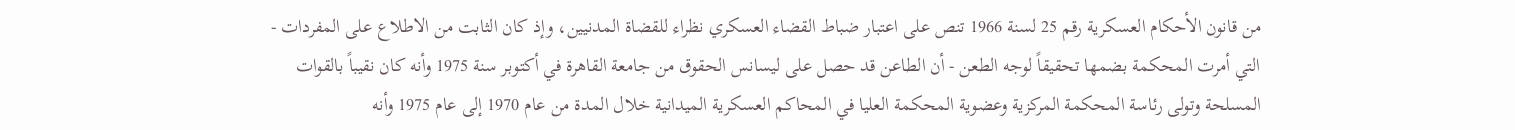من قانون الأحكام العسكرية رقم 25 لسنة 1966 تنص على اعتبار ضباط القضاء العسكري نظراء للقضاة المدنيين، وإذ كان الثابت من الاطلاع على المفردات - التي أمرت المحكمة بضمها تحقيقاً لوجه الطعن - أن الطاعن قد حصل على ليسانس الحقوق من جامعة القاهرة في أكتوبر سنة 1975 وأنه كان نقيباً بالقوات المسلحة وتولى رئاسة المحكمة المركزية وعضوية المحكمة العليا في المحاكم العسكرية الميدانية خلال المدة من عام 1970 إلى عام 1975 وأنه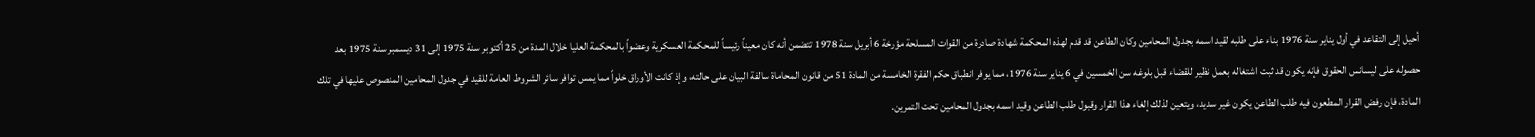أحيل إلى التقاعد في أول يناير سنة 1976 بناء على طلبه لقيد اسمه بجدول المحامين وكان الطاعن قد قدم لهذه المحكمة شهادة صادرة من القوات المسلحة مؤرخة 6 أبريل سنة 1978 تتضمن أنه كان معيناً رئيساً للمحكمة العسكرية وعضواً بالمحكمة العليا خلال المدة من 25 أكتوبر سنة 1975 إلى 31 ديسمبر سنة 1975 بعد حصوله على ليسانس الحقوق فإنه يكون قد ثبت اشتغاله بعمل نظير للقضاء قبل بلوغه سن الخمسين في 6 يناير سنة 1976، مما يوفر انطباق حكم الفقرة الخامسة من المادة 51 من قانون المحاماة سالفة البيان على حالته، وإذ كانت الأوراق خلواً مما يمس توافر سائر الشروط العامة للقيد في جدول المحامين المنصوص عليها في تلك المادة، فإن رفض القرار المطعون فيه طلب الطاعن يكون غير سديد، ويتعين لذلك إلغاء هذا القرار وقبول طلب الطاعن وقيد اسمه بجدول المحامين تحت التمرين.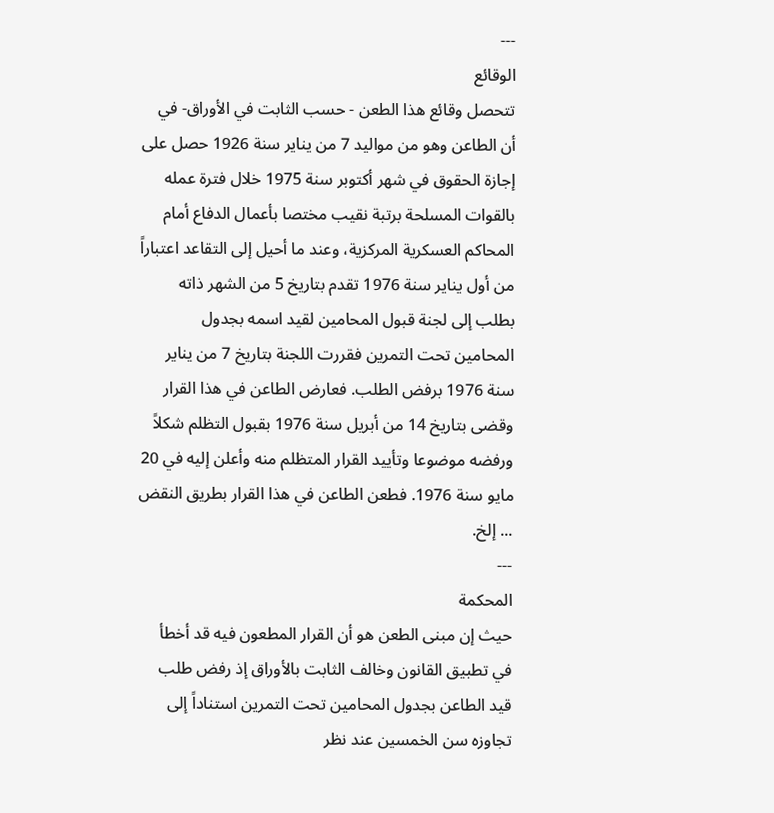---
الوقائع
تتحصل وقائع هذا الطعن - حسب الثابت في الأوراق- في أن الطاعن وهو من مواليد 7 من يناير سنة 1926 حصل على إجازة الحقوق في شهر أكتوبر سنة 1975 خلال فترة عمله بالقوات المسلحة برتبة نقيب مختصا بأعمال الدفاع أمام المحاكم العسكرية المركزية، وعند ما أحيل إلى التقاعد اعتباراً من أول يناير سنة 1976 تقدم بتاريخ 5 من الشهر ذاته بطلب إلى لجنة قبول المحامين لقيد اسمه بجدول المحامين تحت التمرين فقررت اللجنة بتاريخ 7 من يناير سنة 1976 برفض الطلب. فعارض الطاعن في هذا القرار وقضى بتاريخ 14 من أبريل سنة 1976 بقبول التظلم شكلاً ورفضه موضوعا وتأييد القرار المتظلم منه وأعلن إليه في 20 مايو سنة 1976. فطعن الطاعن في هذا القرار بطريق النقض ... إلخ.
---
المحكمة
حيث إن مبنى الطعن هو أن القرار المطعون فيه قد أخطأ في تطبيق القانون وخالف الثابت بالأوراق إذ رفض طلب قيد الطاعن بجدول المحامين تحت التمرين استناداً إلى تجاوزه سن الخمسين عند نظر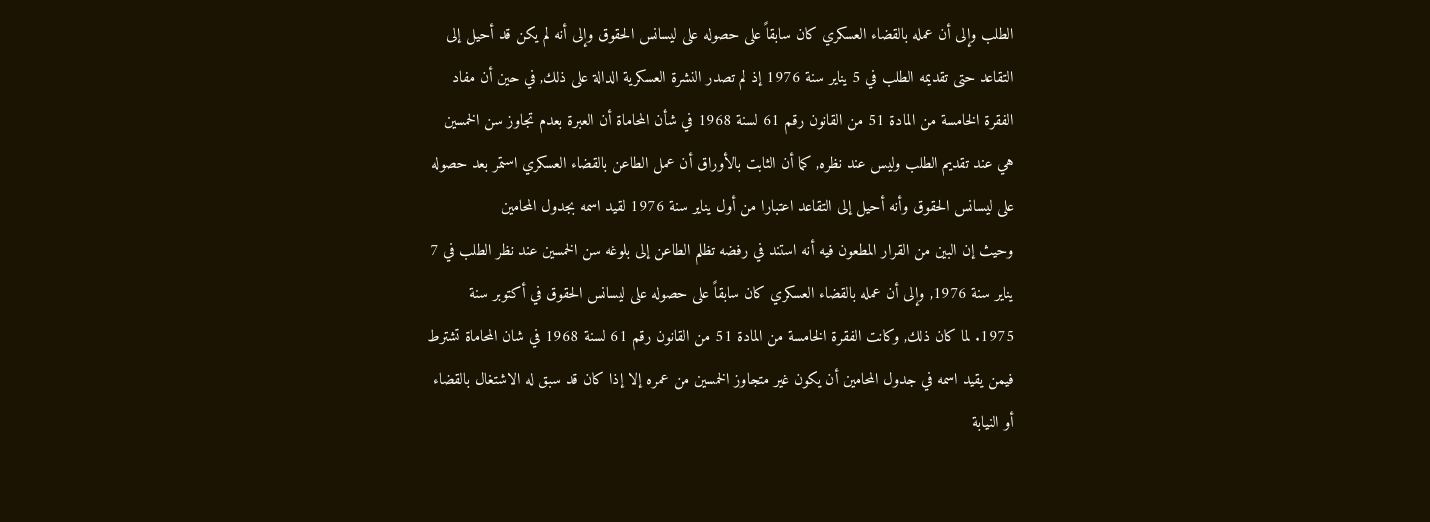الطلب وإلى أن عمله بالقضاء العسكري كان سابقاً على حصوله على ليسانس الحقوق وإلى أنه لم يكن قد أحيل إلى التقاعد حتى تقديمه الطلب في 5 يناير سنة 1976 إذ لم تصدر النشرة العسكرية الدالة على ذلك, في حين أن مفاد الفقرة الخامسة من المادة 51 من القانون رقم 61 لسنة 1968 في شأن المحاماة أن العبرة بعدم تجاوز سن الخمسين هي عند تقديم الطلب وليس عند نظره, كما أن الثابت بالأوراق أن عمل الطاعن بالقضاء العسكري استمر بعد حصوله على ليسانس الحقوق وأنه أحيل إلى التقاعد اعتبارا من أول يناير سنة 1976 لقيد اسمه بجدول المحامين
وحيث إن البين من القرار المطعون فيه أنه استند في رفضه تظلم الطاعن إلى بلوغه سن الخمسين عند نظر الطلب في 7 يناير سنة 1976, وإلى أن عمله بالقضاء العسكري كان سابقاً على حصوله على ليسانس الحقوق في أكتوبر سنة 1975. لما كان ذلك, وكانت الفقرة الخامسة من المادة 51 من القانون رقم 61 لسنة 1968 في شان المحاماة تشترط فيمن يقيد اسمه في جدول المحامين أن يكون غير متجاوز الخمسين من عمره إلا إذا كان قد سبق له الاشتغال بالقضاء أو النيابة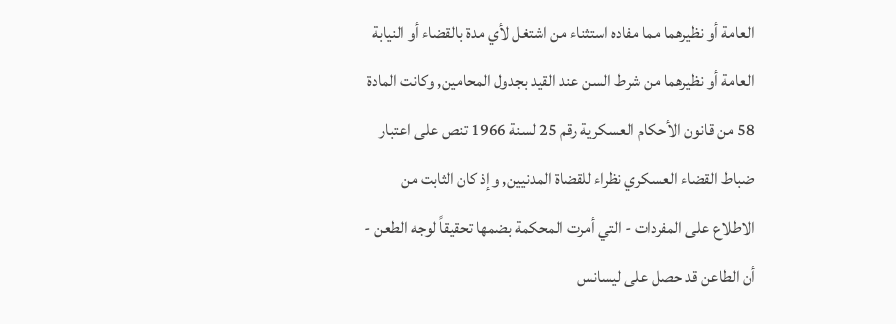العامة أو نظيرهما مما مفاده استثناء من اشتغل لأي مدة بالقضاء أو النيابة العامة أو نظيرهما من شرط السن عند القيد بجدول المحامين, وكانت المادة 58 من قانون الأحكام العسكرية رقم 25 لسنة 1966 تنص على اعتبار ضباط القضاء العسكري نظراء للقضاة المدنيين, وإذ كان الثابت من الاطلاع على المفردات - التي أمرت المحكمة بضمها تحقيقاً لوجه الطعن - أن الطاعن قد حصل على ليسانس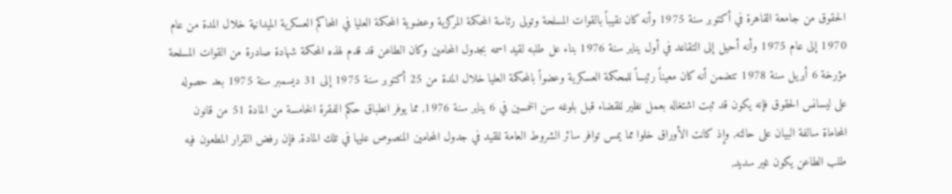الحقوق من جامعة القاهرة في أكتوبر سنة 1975 وأنه كان نقيباً بالقوات المسلحة وتولى رئاسة المحكمة المركزية وعضوية المحكمة العليا في المحاكم العسكرية الميدانية خلال المدة من عام 1970 إلى عام 1975 وأنه أحيل إلى التقاعد في أول يناير سنة 1976 بناء عل طلبه لقيد اسمه بجدول المحامين وكان الطاعن قد قدم لهذه المحكمة شهادة صادرة من القوات المسلحة مؤرخة 6 أبريل سنة 1978 تتضمن أنه كان معيناً رئيساً للمحكمة العسكرية وعضواً بالمحكمة العليا خلال المدة من 25 أكتوبر سنة 1975 إلى 31 ديسمبر سنة 1975 بعد حصوله على ليسانس الحقوق فإنه يكون قد ثبت اشتغاله بعمل نظير للقضاء قبل بلوغه سن الخمسين في 6 يناير سنة 1976, مما يوفر انطباق حكم الفقرة الخامسة من المادة 51 من قانون المحاماة سالفة البيان على حالته, وإذ كانت الأوراق خلوا مما يمس توافر سائر الشروط العامة للقيد في جدول المحامين المنصوص عليها في تلك المادة, فإن رفض القرار المطعون فيه طلب الطاعن يكون غير سديد,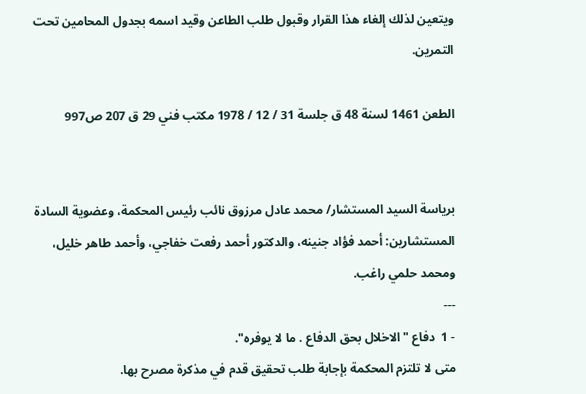ويتعين لذلك إلغاء هذا القرار وقبول طلب الطاعن وقيد اسمه بجدول المحامين تحت التمرين.

الطعن 1461 لسنة 48 ق جلسة 31 / 12 / 1978 مكتب فني 29 ق 207 ص997


برياسة السيد المستشار/ محمد عادل مرزوق نائب رئيس المحكمة، وعضوية السادة المستشارين: أحمد فؤاد جنينه، والدكتور أحمد رفعت خفاجي، وأحمد طاهر خليل، ومحمد حلمي راغب.
---
- 1  دفاع " الاخلال بحق الدفاع . ما لا يوفره".
متى لا تلتزم المحكمة بإجابة طلب تحقيق قدم في مذكرة مصرح بها.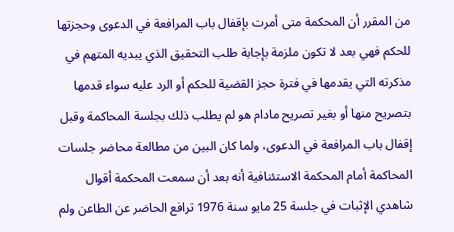من المقرر أن المحكمة متى أمرت بإقفال باب المرافعة في الدعوى وحجزتها للحكم فهي بعد لا تكون ملزمة بإجابة طلب التحقيق الذي يبديه المتهم في مذكرته التي يقدمها في فترة حجز القضية للحكم أو الرد عليه سواء قدمها بتصريح منها أو بغير تصريح مادام هو لم يطلب ذلك بجلسة المحاكمة وقبل إقفال باب المرافعة في الدعوى، ولما كان البين من مطالعة محاضر جلسات المحاكمة أمام المحكمة الاستئنافية أنه بعد أن سمعت المحكمة أقوال شاهدي الإثبات في جلسة 25 مايو سنة 1976 ترافع الحاضر عن الطاعن ولم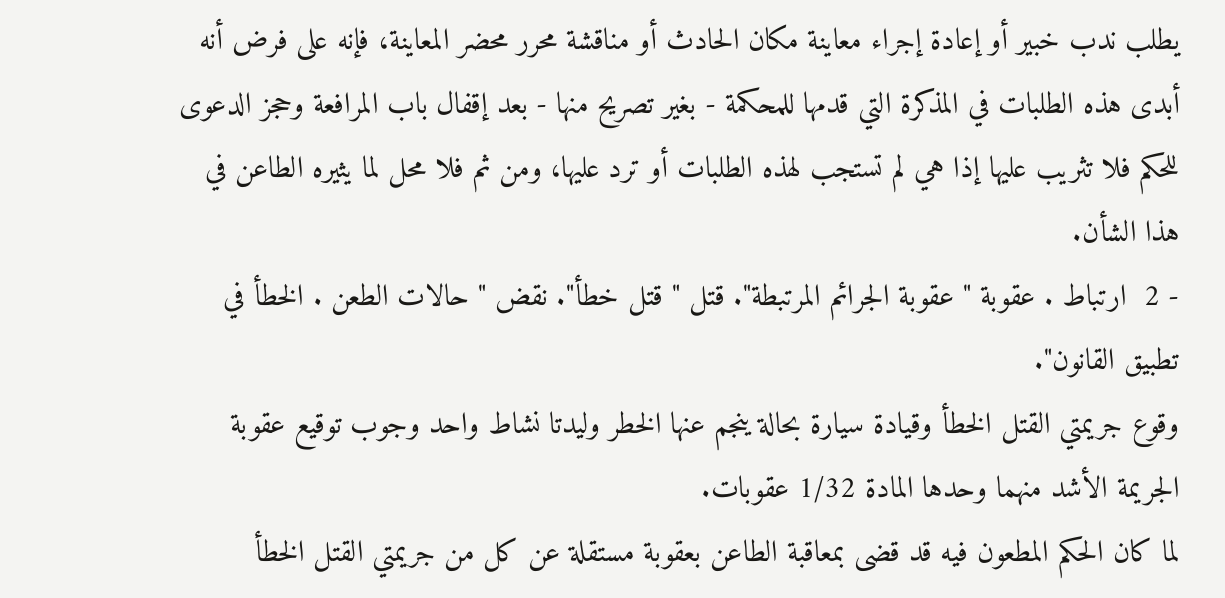يطلب ندب خبير أو إعادة إجراء معاينة مكان الحادث أو مناقشة محرر محضر المعاينة، فإنه على فرض أنه أبدى هذه الطلبات في المذكرة التي قدمها للمحكمة - بغير تصريح منها - بعد إقفال باب المرافعة وحجز الدعوى للحكم فلا تثريب عليها إذا هي لم تستجب لهذه الطلبات أو ترد عليها، ومن ثم فلا محل لما يثيره الطاعن في هذا الشأن.
- 2  ارتباط . عقوبة " عقوبة الجرائم المرتبطة". قتل " قتل خطأ". نقض " حالات الطعن . الخطأ في تطبيق القانون".
وقوع جريمتي القتل الخطأ وقيادة سيارة بحالة ينجم عنها الخطر وليدتا نشاط واحد وجوب توقيع عقوبة الجريمة الأشد منهما وحدها المادة 1/32 عقوبات.
لما كان الحكم المطعون فيه قد قضى بمعاقبة الطاعن بعقوبة مستقلة عن كل من جريمتي القتل الخطأ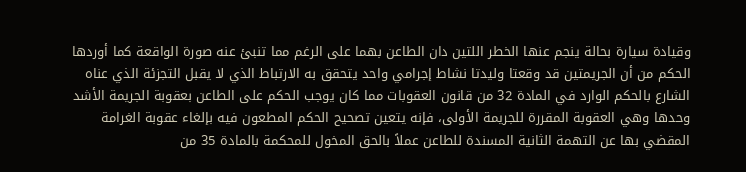وقيادة سيارة بحالة ينجم عنها الخطر اللتين دان الطاعن بهما على الرغم مما تنبئ عنه صورة الواقعة كما أوردها الحكم من أن الجريمتين قد وقعتا وليدتا نشاط إجرامي واحد يتحقق به الارتباط الذي لا يقبل التجزئة الذي عناه الشارع بالحكم الوارد في المادة 32 من قانون العقوبات مما كان يوجب الحكم على الطاعن بعقوبة الجريمة الأشد وحدها وهي العقوبة المقررة للجريمة الأولى، فإنه يتعين تصحيح الحكم المطعون فيه بإلغاء عقوبة الغرامة المقضي بها عن التهمة الثانية المسندة للطاعن عملاً بالحق المخول للمحكمة بالمادة 35 من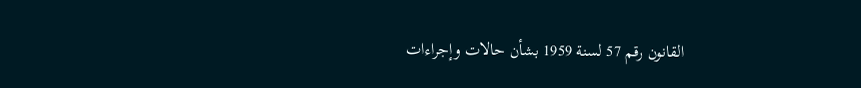القانون رقم 57 لسنة 1959 بشأن حالات وإجراءات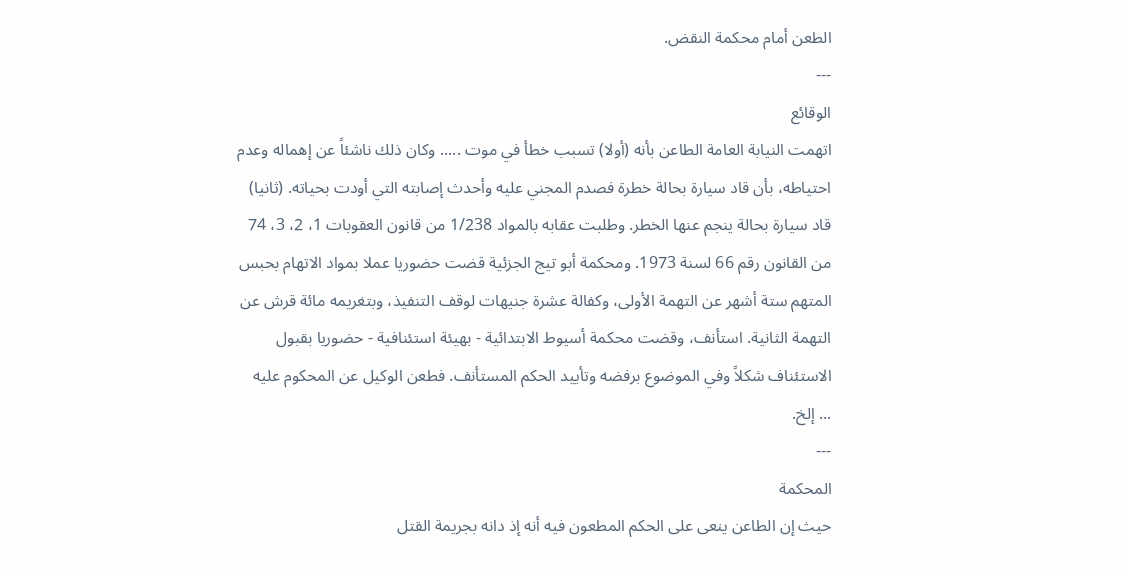الطعن أمام محكمة النقض.
---
الوقائع
اتهمت النيابة العامة الطاعن بأنه (أولا) تسبب خطأ في موت ..... وكان ذلك ناشئاً عن إهماله وعدم احتياطه، بأن قاد سيارة بحالة خطرة فصدم المجني عليه وأحدث إصابته التي أودت بحياته. (ثانيا) قاد سيارة بحالة ينجم عنها الخطر. وطلبت عقابه بالمواد 1/238 من قانون العقوبات 1، 2، 3، 74 من القانون رقم 66 لسنة 1973. ومحكمة أبو تيج الجزئية قضت حضوريا عملا بمواد الاتهام بحبس المتهم ستة أشهر عن التهمة الأولى، وكفالة عشرة جنيهات لوقف التنفيذ، وبتغريمه مائة قرش عن التهمة الثانية. استأنف، وقضت محكمة أسيوط الابتدائية - بهيئة استئنافية - حضوريا بقبول الاستئناف شكلاً وفي الموضوع برفضه وتأييد الحكم المستأنف. فطعن الوكيل عن المحكوم عليه ... إلخ.
---
المحكمة
حيث إن الطاعن ينعى على الحكم المطعون فيه أنه إذ دانه بجريمة القتل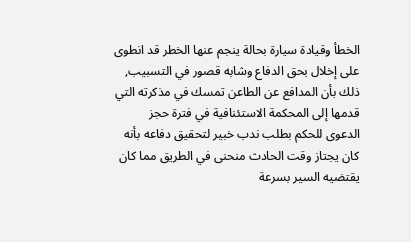الخطأ وقيادة سيارة بحالة ينجم عنها الخطر قد انطوى على إخلال بحق الدفاع وشابه قصور في التسبيب, ذلك بأن المدافع عن الطاعن تمسك في مذكرته التي قدمها إلى المحكمة الاستئنافية في فترة حجز الدعوى للحكم بطلب ندب خبير لتحقيق دفاعه بأنه كان يجتاز وقت الحادث منحنى في الطريق مما كان يقتضيه السير بسرعة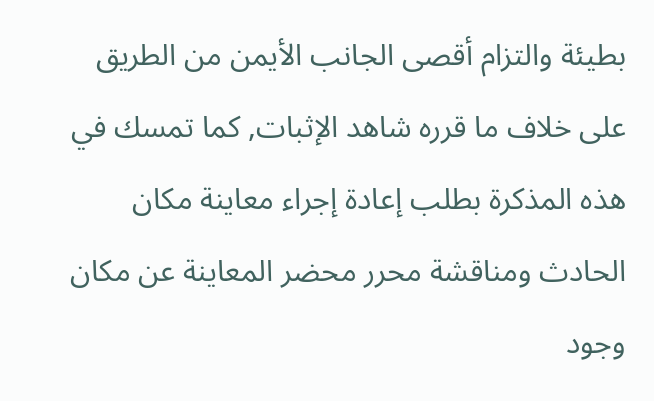بطيئة والتزام أقصى الجانب الأيمن من الطريق على خلاف ما قرره شاهد الإثبات, كما تمسك في هذه المذكرة بطلب إعادة إجراء معاينة مكان الحادث ومناقشة محرر محضر المعاينة عن مكان وجود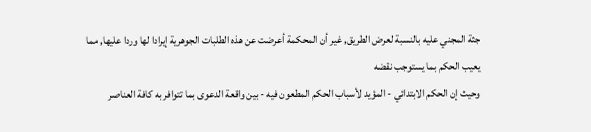جثة المجني عليه بالنسبة لعرض الطريق, غير أن المحكمة أعرضت عن هذه الطلبات الجوهرية إيرادا لها وردا عليها, مما يعيب الحكم بما يستوجب نقضه
وحيث إن الحكم الابتدائي - المؤيد لأسباب الحكم المطعون فيه - بين واقعة الدعوى بما تتوافر به كافة العناصر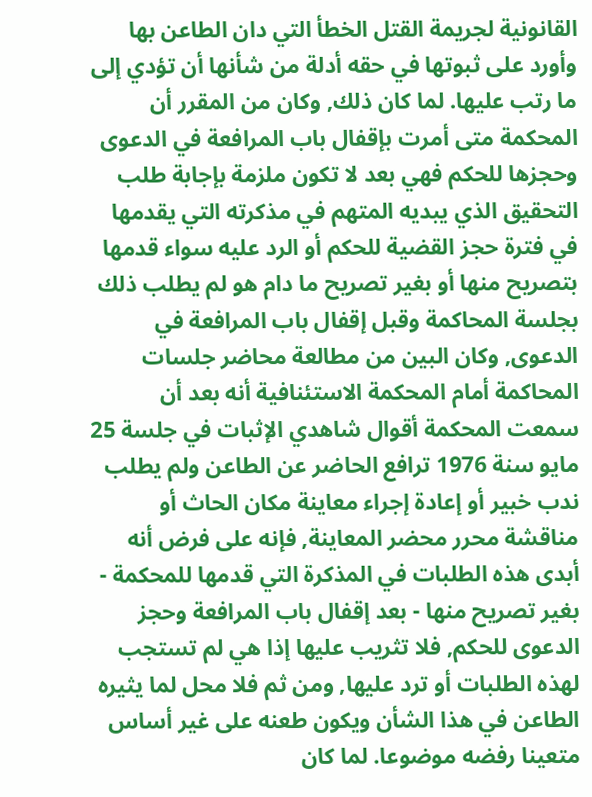القانونية لجريمة القتل الخطأ التي دان الطاعن بها وأورد على ثبوتها في حقه أدلة من شأنها أن تؤدي إلى ما رتب عليها. لما كان ذلك, وكان من المقرر أن المحكمة متى أمرت بإقفال باب المرافعة في الدعوى وحجزها للحكم فهي بعد لا تكون ملزمة بإجابة طلب التحقيق الذي يبديه المتهم في مذكرته التي يقدمها في فترة حجز القضية للحكم أو الرد عليه سواء قدمها بتصريح منها أو بغير تصريح ما دام هو لم يطلب ذلك بجلسة المحاكمة وقبل إقفال باب المرافعة في الدعوى, وكان البين من مطالعة محاضر جلسات المحاكمة أمام المحكمة الاستئنافية أنه بعد أن سمعت المحكمة أقوال شاهدي الإثبات في جلسة 25 مايو سنة 1976 ترافع الحاضر عن الطاعن ولم يطلب ندب خبير أو إعادة إجراء معاينة مكان الحاث أو مناقشة محرر محضر المعاينة, فإنه على فرض أنه أبدى هذه الطلبات في المذكرة التي قدمها للمحكمة - بغير تصريح منها - بعد إقفال باب المرافعة وحجز الدعوى للحكم, فلا تثريب عليها إذا هي لم تستجب لهذه الطلبات أو ترد عليها, ومن ثم فلا محل لما يثيره الطاعن في هذا الشأن ويكون طعنه على غير أساس متعينا رفضه موضوعا. لما كان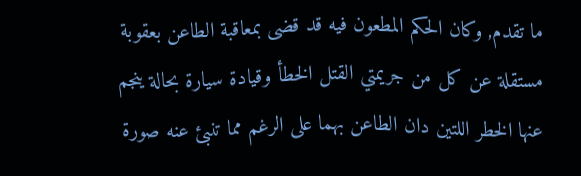ما تقدم, وكان الحكم المطعون فيه قد قضى بمعاقبة الطاعن بعقوبة مستقلة عن كل من جريمتي القتل الخطأ وقيادة سيارة بحالة ينجم عنها الخطر اللتين دان الطاعن بهما على الرغم مما تنبئ عنه صورة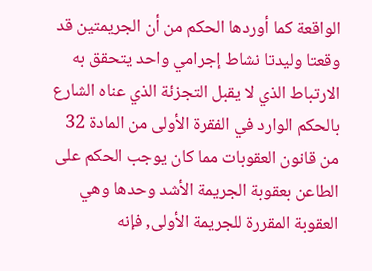الواقعة كما أوردها الحكم من أن الجريمتين قد وقعتا وليدتا نشاط إجرامي واحد يتحقق به الارتباط الذي لا يقبل التجزئة الذي عناه الشارع بالحكم الوارد في الفقرة الأولى من المادة 32 من قانون العقوبات مما كان يوجب الحكم على الطاعن بعقوبة الجريمة الأشد وحدها وهي العقوبة المقررة للجريمة الأولى, فإنه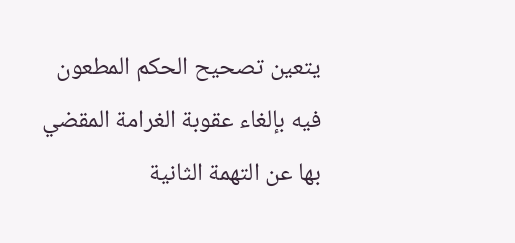يتعين تصحيح الحكم المطعون فيه بإلغاء عقوبة الغرامة المقضي بها عن التهمة الثانية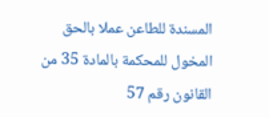المسندة للطاعن عملا بالحق المخول للمحكمة بالمادة 35 من القانون رقم 57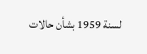لسنة 1959 بشأن حالات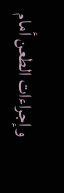وإجراءات الطعن أمام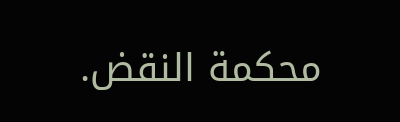محكمة النقض.